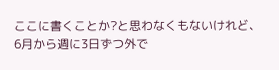ここに書くことか?と思わなくもないけれど、6月から週に3日ずつ外で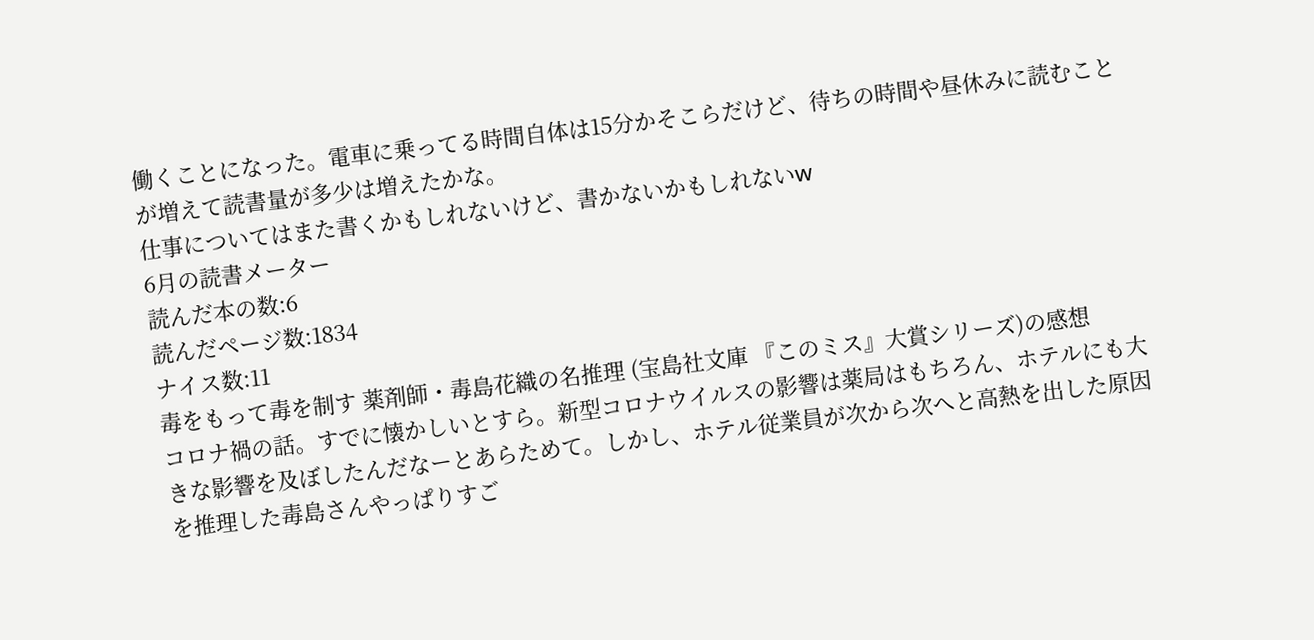働くことになった。電車に乗ってる時間自体は15分かそこらだけど、待ちの時間や昼休みに読むことが増えて読書量が多少は増えたかな。
仕事についてはまた書くかもしれないけど、書かないかもしれないw
6月の読書メーター
読んだ本の数:6
読んだページ数:1834
ナイス数:11
毒をもって毒を制す 薬剤師・毒島花織の名推理 (宝島社文庫 『このミス』大賞シリーズ)の感想
コロナ禍の話。すでに懐かしいとすら。新型コロナウイルスの影響は薬局はもちろん、ホテルにも大きな影響を及ぼしたんだなーとあらためて。しかし、ホテル従業員が次から次へと高熱を出した原因を推理した毒島さんやっぱりすご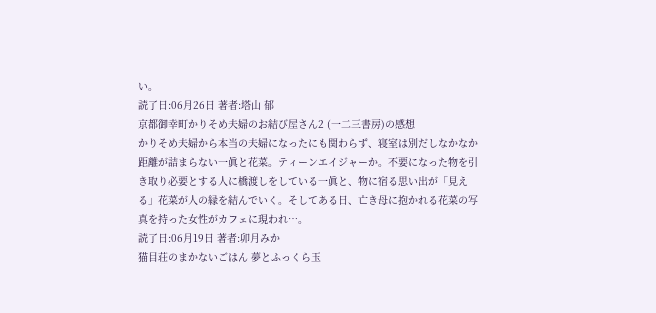い。
読了日:06月26日 著者:塔山 郁
京都御幸町かりそめ夫婦のお結び屋さん2 (一二三書房)の感想
かりそめ夫婦から本当の夫婦になったにも関わらず、寝室は別だしなかなか距離が詰まらない一眞と花菜。ティーンエイジャーか。不要になった物を引き取り必要とする人に橋渡しをしている一眞と、物に宿る思い出が「見える」花菜が人の縁を結んでいく。そしてある日、亡き母に抱かれる花菜の写真を持った女性がカフェに現われ…。
読了日:06月19日 著者:卯月みか
猫目荘のまかないごはん 夢とふっくら玉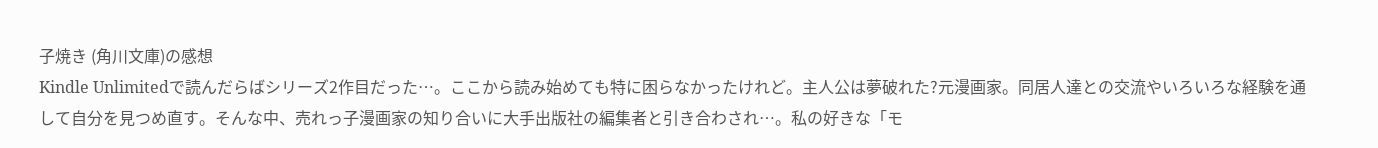子焼き (角川文庫)の感想
Kindle Unlimitedで読んだらばシリーズ2作目だった…。ここから読み始めても特に困らなかったけれど。主人公は夢破れた?元漫画家。同居人達との交流やいろいろな経験を通して自分を見つめ直す。そんな中、売れっ子漫画家の知り合いに大手出版社の編集者と引き合わされ…。私の好きな「モ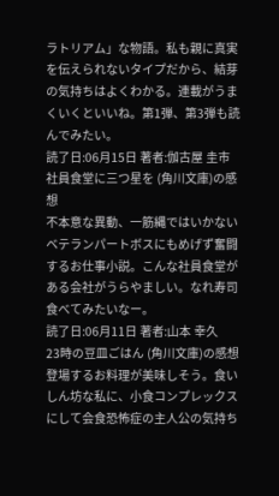ラトリアム」な物語。私も親に真実を伝えられないタイプだから、結芽の気持ちはよくわかる。連載がうまくいくといいね。第1弾、第3弾も読んでみたい。
読了日:06月15日 著者:伽古屋 圭市
社員食堂に三つ星を (角川文庫)の感想
不本意な異動、一筋縄ではいかないベテランパートボスにもめげず奮闘するお仕事小説。こんな社員食堂がある会社がうらやましい。なれ寿司食べてみたいなー。
読了日:06月11日 著者:山本 幸久
23時の豆皿ごはん (角川文庫)の感想
登場するお料理が美味しそう。食いしん坊な私に、小食コンプレックスにして会食恐怖症の主人公の気持ち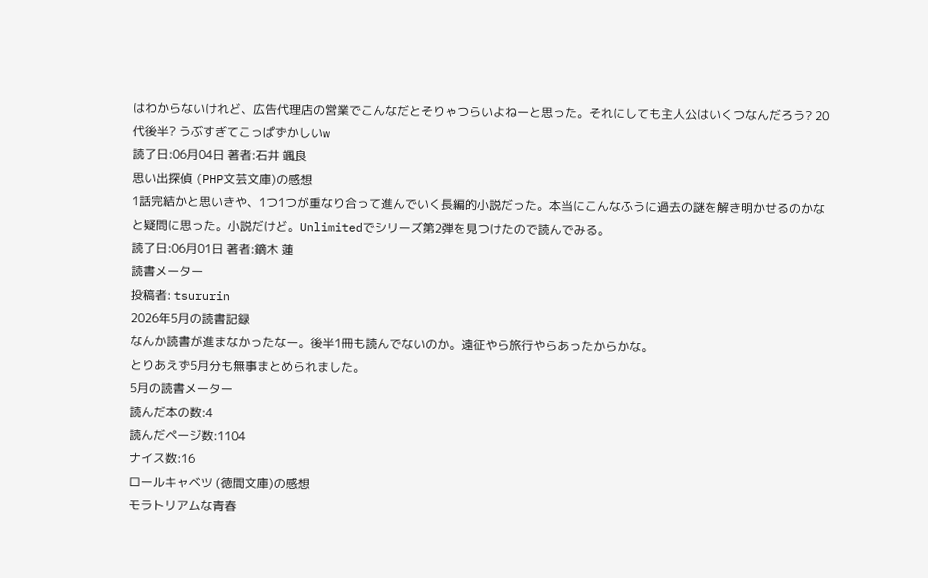はわからないけれど、広告代理店の営業でこんなだとそりゃつらいよねーと思った。それにしても主人公はいくつなんだろう? 20代後半? うぶすぎてこっぱずかしいw
読了日:06月04日 著者:石井 颯良
思い出探偵 (PHP文芸文庫)の感想
1話完結かと思いきや、1つ1つが重なり合って進んでいく長編的小説だった。本当にこんなふうに過去の謎を解き明かせるのかなと疑問に思った。小説だけど。Unlimitedでシリーズ第2弾を見つけたので読んでみる。
読了日:06月01日 著者:鏑木 蓮
読書メーター
投稿者: tsururin
2026年5月の読書記録
なんか読書が進まなかったなー。後半1冊も読んでないのか。遠征やら旅行やらあったからかな。
とりあえず5月分も無事まとめられました。
5月の読書メーター
読んだ本の数:4
読んだページ数:1104
ナイス数:16
ロールキャベツ (徳間文庫)の感想
モラトリアムな青春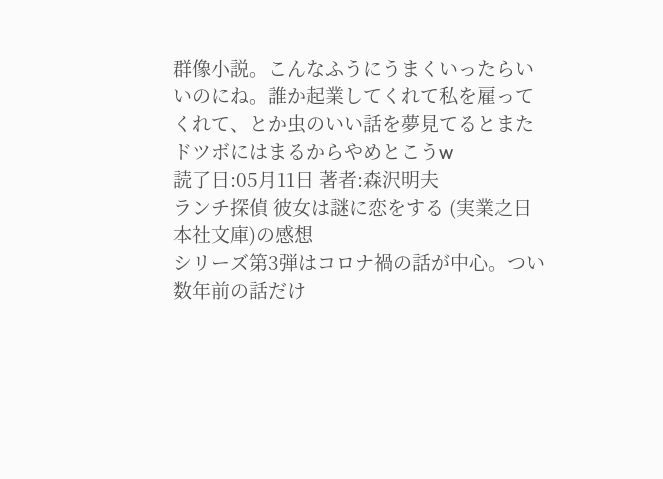群像小説。こんなふうにうまくいったらいいのにね。誰か起業してくれて私を雇ってくれて、とか虫のいい話を夢見てるとまたドツボにはまるからやめとこうw
読了日:05月11日 著者:森沢明夫
ランチ探偵 彼女は謎に恋をする (実業之日本社文庫)の感想
シリーズ第3弾はコロナ禍の話が中心。つい数年前の話だけ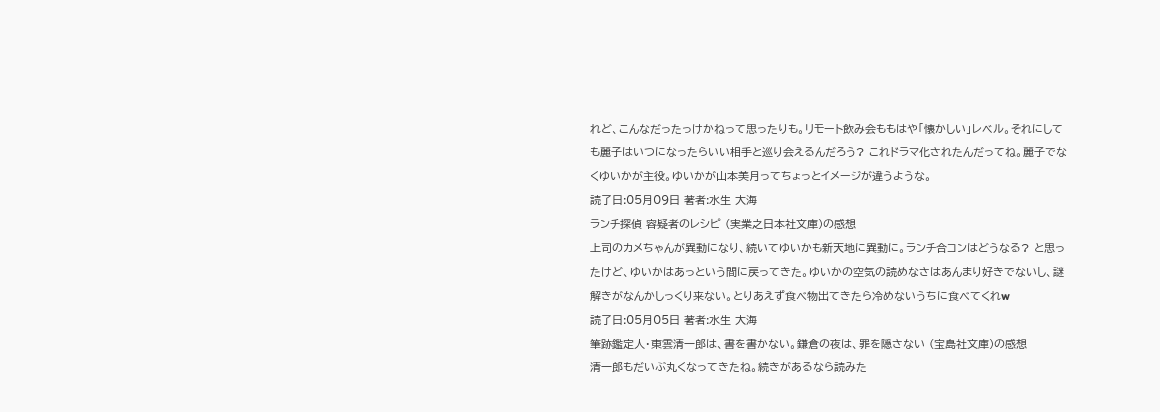れど、こんなだったっけかねって思ったりも。リモート飲み会ももはや「懐かしい」レベル。それにしても麗子はいつになったらいい相手と巡り会えるんだろう? これドラマ化されたんだってね。麗子でなくゆいかが主役。ゆいかが山本美月ってちょっとイメージが違うような。
読了日:05月09日 著者:水生 大海
ランチ探偵 容疑者のレシピ (実業之日本社文庫)の感想
上司のカメちゃんが異動になり、続いてゆいかも新天地に異動に。ランチ合コンはどうなる? と思ったけど、ゆいかはあっという間に戻ってきた。ゆいかの空気の読めなさはあんまり好きでないし、謎解きがなんかしっくり来ない。とりあえず食べ物出てきたら冷めないうちに食べてくれw
読了日:05月05日 著者:水生 大海
筆跡鑑定人・東雲清一郎は、書を書かない。鎌倉の夜は、罪を隠さない (宝島社文庫)の感想
清一郎もだいぶ丸くなってきたね。続きがあるなら読みた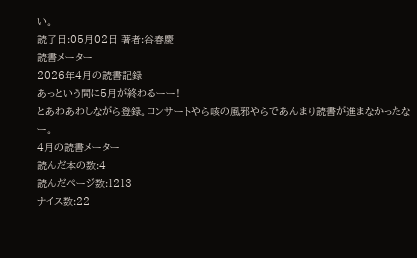い。
読了日:05月02日 著者:谷春慶
読書メーター
2026年4月の読書記録
あっという間に5月が終わるーー!
とあわあわしながら登録。コンサートやら咳の風邪やらであんまり読書が進まなかったなー。
4月の読書メーター
読んだ本の数:4
読んだページ数:1213
ナイス数:22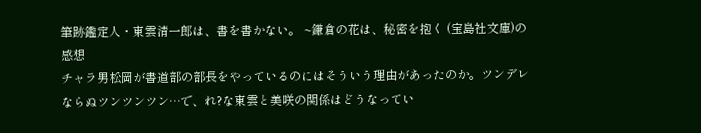筆跡鑑定人・東雲清一郎は、書を書かない。 ~鎌倉の花は、秘密を抱く (宝島社文庫)の感想
チャラ男松岡が書道部の部長をやっているのにはそういう理由があったのか。ツンデレならぬツンツンツン…で、れ?な東雲と美咲の関係はどうなってい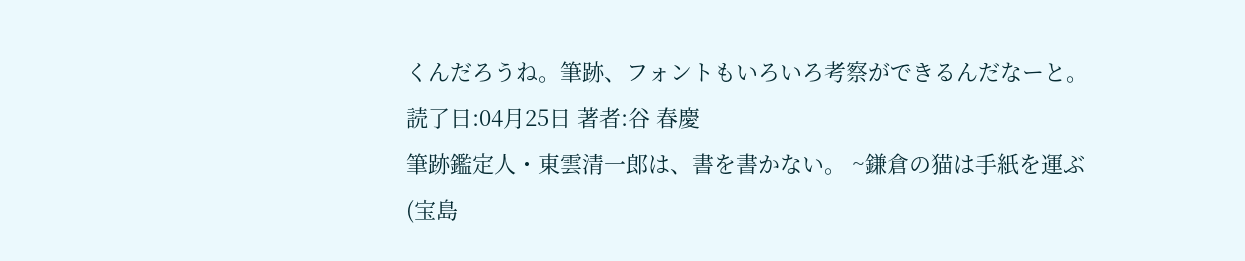くんだろうね。筆跡、フォントもいろいろ考察ができるんだなーと。
読了日:04月25日 著者:谷 春慶
筆跡鑑定人・東雲清一郎は、書を書かない。 ~鎌倉の猫は手紙を運ぶ (宝島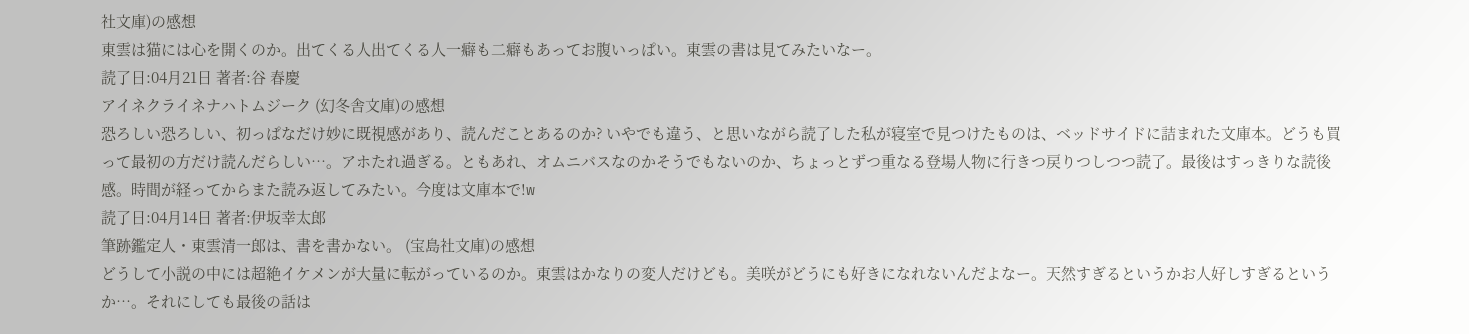社文庫)の感想
東雲は猫には心を開くのか。出てくる人出てくる人一癖も二癖もあってお腹いっぱい。東雲の書は見てみたいなー。
読了日:04月21日 著者:谷 春慶
アイネクライネナハトムジーク (幻冬舎文庫)の感想
恐ろしい恐ろしい、初っぱなだけ妙に既視感があり、読んだことあるのか? いやでも違う、と思いながら読了した私が寝室で見つけたものは、ベッドサイドに詰まれた文庫本。どうも買って最初の方だけ読んだらしい…。アホたれ過ぎる。ともあれ、オムニバスなのかそうでもないのか、ちょっとずつ重なる登場人物に行きつ戻りつしつつ読了。最後はすっきりな読後感。時間が経ってからまた読み返してみたい。今度は文庫本で!w
読了日:04月14日 著者:伊坂幸太郎
筆跡鑑定人・東雲清一郎は、書を書かない。 (宝島社文庫)の感想
どうして小説の中には超絶イケメンが大量に転がっているのか。東雲はかなりの変人だけども。美咲がどうにも好きになれないんだよなー。天然すぎるというかお人好しすぎるというか…。それにしても最後の話は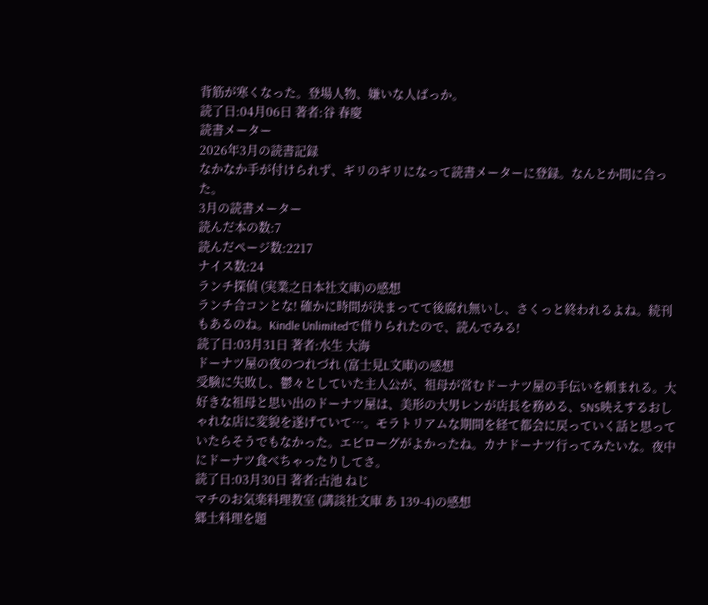背筋が寒くなった。登場人物、嫌いな人ばっか。
読了日:04月06日 著者:谷 春慶
読書メーター
2026年3月の読書記録
なかなか手が付けられず、ギリのギリになって読書メーターに登録。なんとか間に合った。
3月の読書メーター
読んだ本の数:7
読んだページ数:2217
ナイス数:24
ランチ探偵 (実業之日本社文庫)の感想
ランチ合コンとな! 確かに時間が決まってて後腐れ無いし、さくっと終われるよね。続刊もあるのね。Kindle Unlimitedで借りられたので、読んでみる!
読了日:03月31日 著者:水生 大海
ドーナツ屋の夜のつれづれ (富士見L文庫)の感想
受験に失敗し、鬱々としていた主人公が、祖母が営むドーナツ屋の手伝いを頼まれる。大好きな祖母と思い出のドーナツ屋は、美形の大男レンが店長を務める、SNS映えするおしゃれな店に変貌を遂げていて…。モラトリアムな期間を経て都会に戻っていく話と思っていたらそうでもなかった。エピローグがよかったね。カナドーナツ行ってみたいな。夜中にドーナツ食べちゃったりしてさ。
読了日:03月30日 著者:古池 ねじ
マチのお気楽料理教室 (講談社文庫 あ 139-4)の感想
郷土料理を題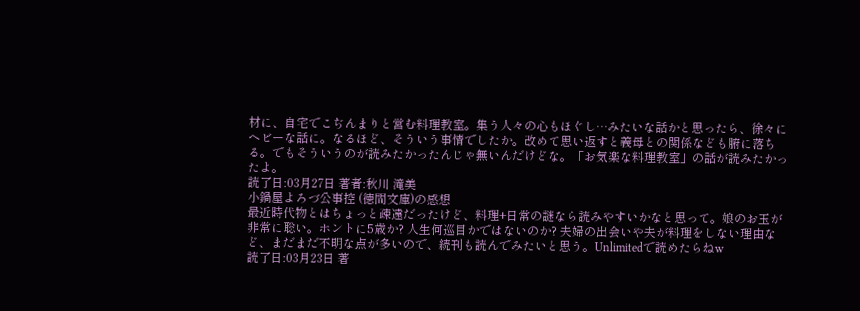材に、自宅でこぢんまりと営む料理教室。集う人々の心もほぐし…みたいな話かと思ったら、徐々にヘビーな話に。なるほど、そういう事情でしたか。改めて思い返すと義母との関係なども腑に落ちる。でもそういうのが読みたかったんじゃ無いんだけどな。「お気楽な料理教室」の話が読みたかったよ。
読了日:03月27日 著者:秋川 滝美
小鍋屋よろづ公事控 (徳間文庫)の感想
最近時代物とはちょっと疎遠だったけど、料理+日常の謎なら読みやすいかなと思って。娘のお玉が非常に聡い。ホントに5歳か? 人生何巡目かではないのか? 夫婦の出会いや夫が料理をしない理由など、まだまだ不明な点が多いので、続刊も読んでみたいと思う。Unlimitedで読めたらねw
読了日:03月23日 著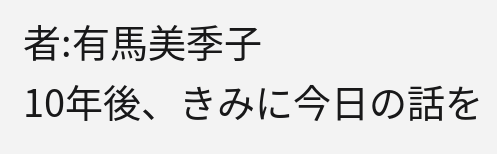者:有馬美季子
10年後、きみに今日の話を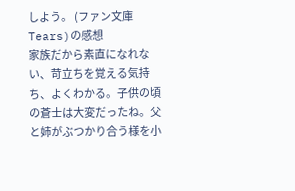しよう。 (ファン文庫Tears)の感想
家族だから素直になれない、苛立ちを覚える気持ち、よくわかる。子供の頃の蒼士は大変だったね。父と姉がぶつかり合う様を小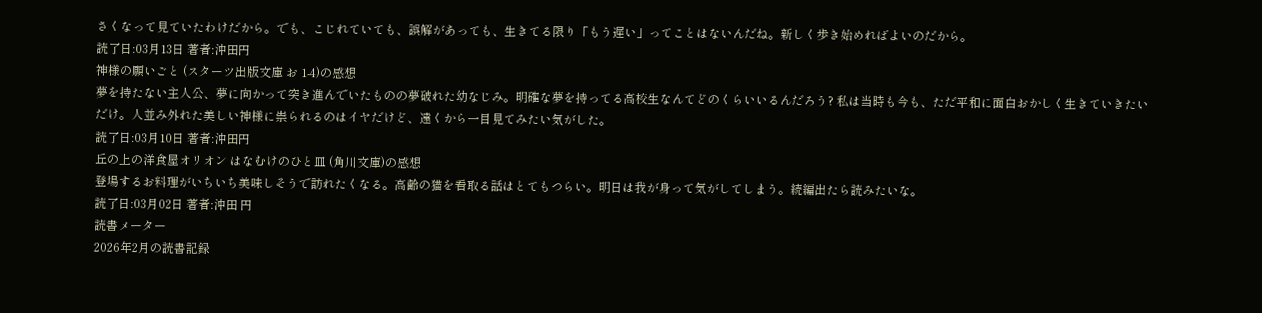さくなって見ていたわけだから。でも、こじれていても、誤解があっても、生きてる限り「もう遅い」ってことはないんだね。新しく歩き始めればよいのだから。
読了日:03月13日 著者:沖田円
神様の願いごと (スターツ出版文庫 お 1-4)の感想
夢を持たない主人公、夢に向かって突き進んでいたものの夢破れた幼なじみ。明確な夢を持ってる高校生なんてどのくらいいるんだろう? 私は当時も今も、ただ平和に面白おかしく生きていきたいだけ。人並み外れた美しい神様に祟られるのはイヤだけど、遠くから一目見てみたい気がした。
読了日:03月10日 著者:沖田円
丘の上の洋食屋オリオン はなむけのひと皿 (角川文庫)の感想
登場するお料理がいちいち美味しそうで訪れたくなる。高齢の猫を看取る話はとてもつらい。明日は我が身って気がしてしまう。続編出たら読みたいな。
読了日:03月02日 著者:沖田 円
読書メーター
2026年2月の読書記録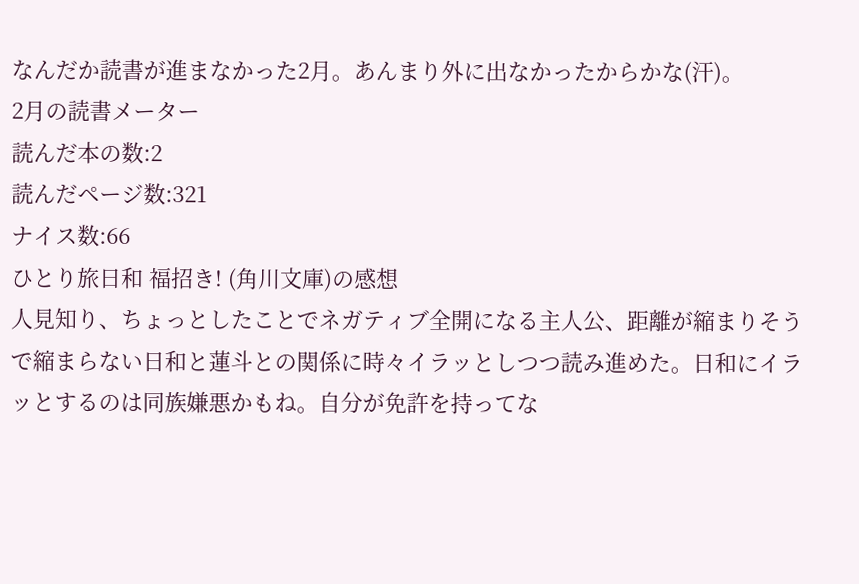なんだか読書が進まなかった2月。あんまり外に出なかったからかな(汗)。
2月の読書メーター
読んだ本の数:2
読んだページ数:321
ナイス数:66
ひとり旅日和 福招き! (角川文庫)の感想
人見知り、ちょっとしたことでネガティブ全開になる主人公、距離が縮まりそうで縮まらない日和と蓮斗との関係に時々イラッとしつつ読み進めた。日和にイラッとするのは同族嫌悪かもね。自分が免許を持ってな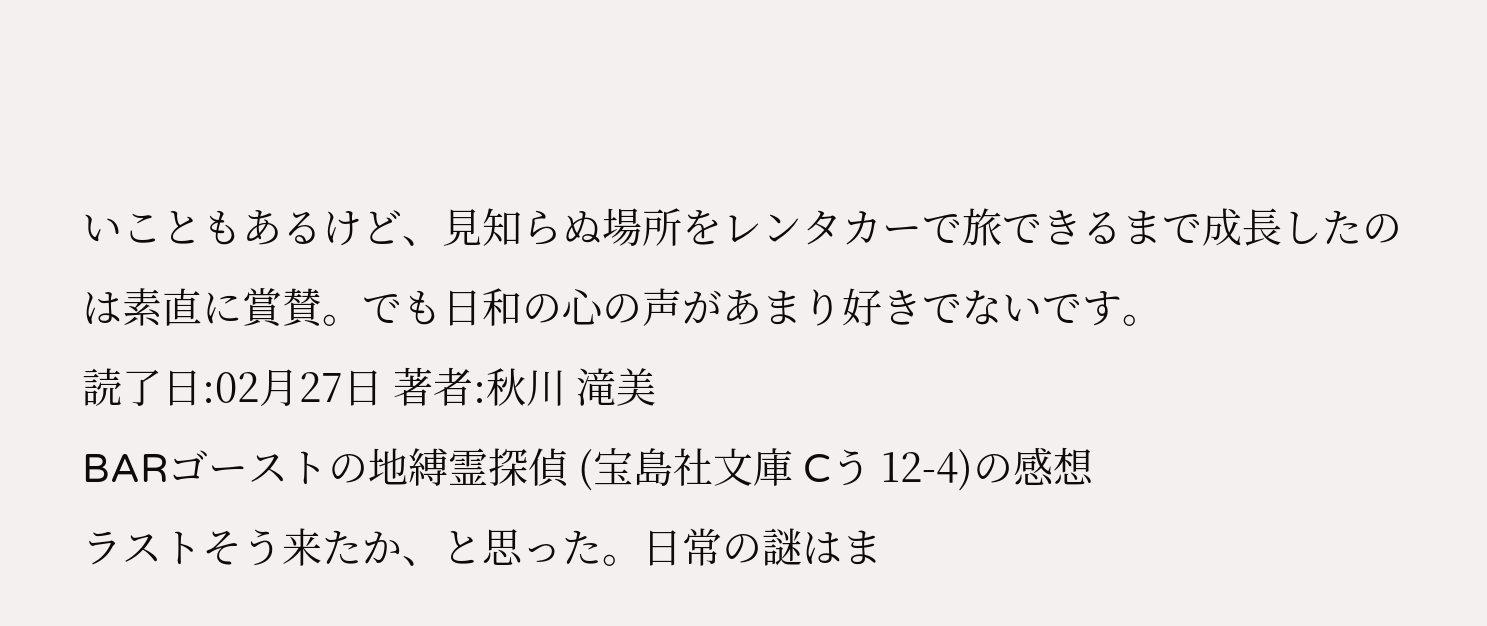いこともあるけど、見知らぬ場所をレンタカーで旅できるまで成長したのは素直に賞賛。でも日和の心の声があまり好きでないです。
読了日:02月27日 著者:秋川 滝美
BARゴーストの地縛霊探偵 (宝島社文庫 Cう 12-4)の感想
ラストそう来たか、と思った。日常の謎はま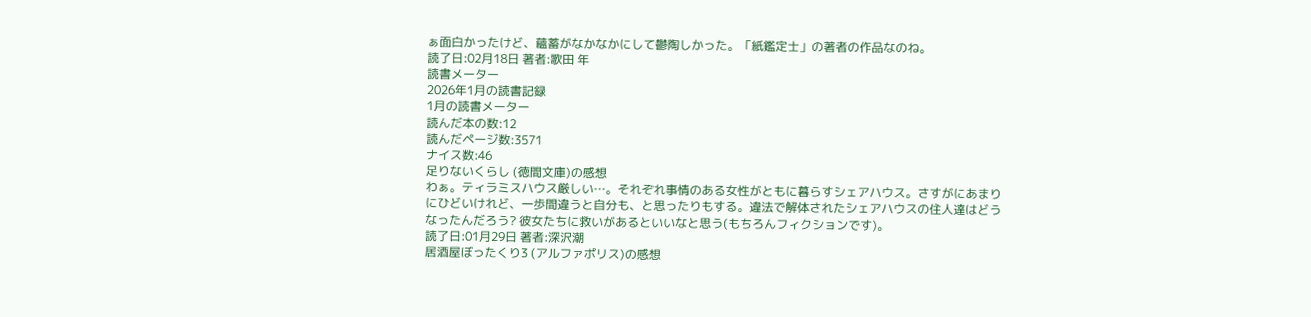ぁ面白かったけど、蘊蓄がなかなかにして鬱陶しかった。「紙鑑定士」の著者の作品なのね。
読了日:02月18日 著者:歌田 年
読書メーター
2026年1月の読書記録
1月の読書メーター
読んだ本の数:12
読んだページ数:3571
ナイス数:46
足りないくらし (徳間文庫)の感想
わぁ。ティラミスハウス厳しい…。それぞれ事情のある女性がともに暮らすシェアハウス。さすがにあまりにひどいけれど、一歩間違うと自分も、と思ったりもする。違法で解体されたシェアハウスの住人達はどうなったんだろう? 彼女たちに救いがあるといいなと思う(もちろんフィクションです)。
読了日:01月29日 著者:深沢潮
居酒屋ぼったくり3 (アルファポリス)の感想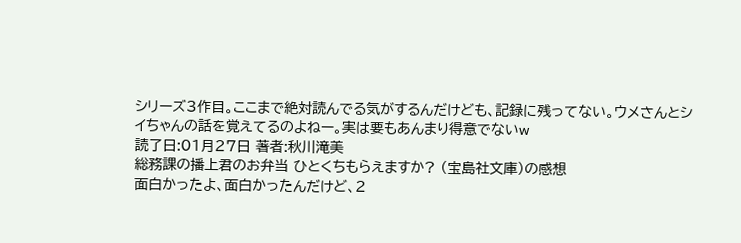シリーズ3作目。ここまで絶対読んでる気がするんだけども、記録に残ってない。ウメさんとシイちゃんの話を覚えてるのよねー。実は要もあんまり得意でないw
読了日:01月27日 著者:秋川滝美
総務課の播上君のお弁当 ひとくちもらえますか? (宝島社文庫)の感想
面白かったよ、面白かったんだけど、2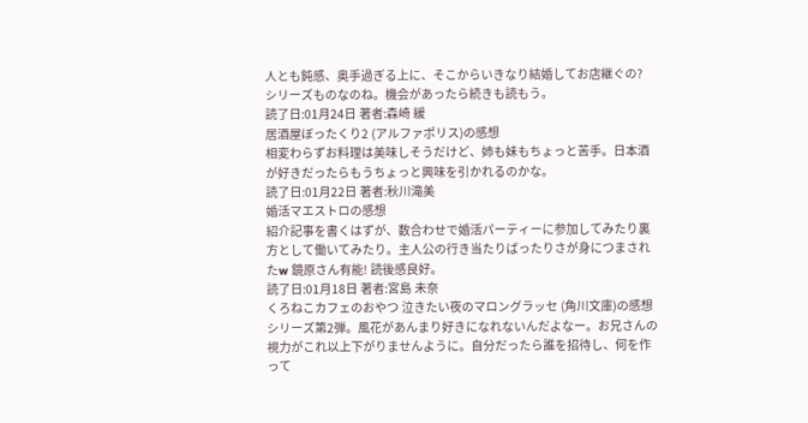人とも鈍感、奥手過ぎる上に、そこからいきなり結婚してお店継ぐの? シリーズものなのね。機会があったら続きも読もう。
読了日:01月24日 著者:森崎 緩
居酒屋ぼったくり2 (アルファポリス)の感想
相変わらずお料理は美味しそうだけど、姉も妹もちょっと苦手。日本酒が好きだったらもうちょっと興味を引かれるのかな。
読了日:01月22日 著者:秋川滝美
婚活マエストロの感想
紹介記事を書くはずが、数合わせで婚活パーティーに参加してみたり裏方として働いてみたり。主人公の行き当たりばったりさが身につまされたw 鏡原さん有能! 読後感良好。
読了日:01月18日 著者:宮島 未奈
くろねこカフェのおやつ 泣きたい夜のマロングラッセ (角川文庫)の感想
シリーズ第2弾。風花があんまり好きになれないんだよなー。お兄さんの視力がこれ以上下がりませんように。自分だったら誰を招待し、何を作って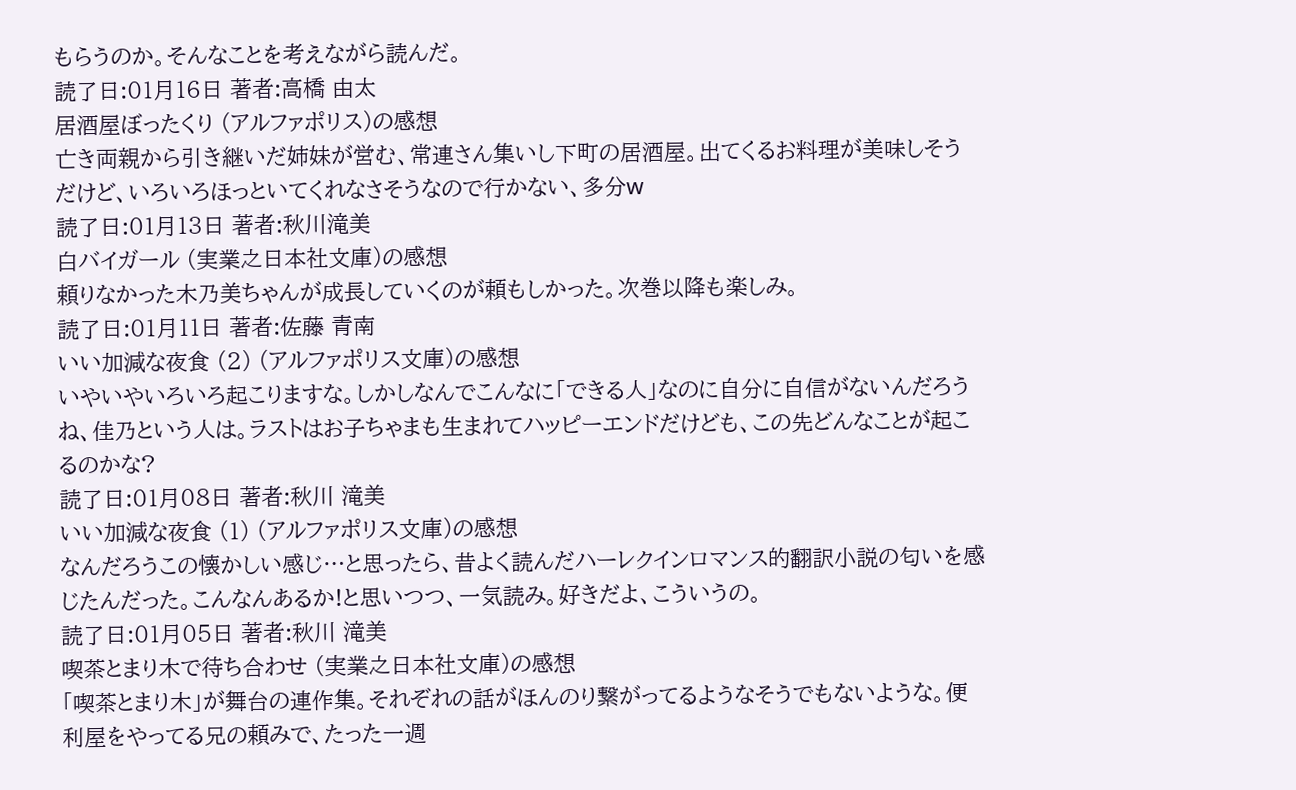もらうのか。そんなことを考えながら読んだ。
読了日:01月16日 著者:高橋 由太
居酒屋ぼったくり (アルファポリス)の感想
亡き両親から引き継いだ姉妹が営む、常連さん集いし下町の居酒屋。出てくるお料理が美味しそうだけど、いろいろほっといてくれなさそうなので行かない、多分w
読了日:01月13日 著者:秋川滝美
白バイガール (実業之日本社文庫)の感想
頼りなかった木乃美ちゃんが成長していくのが頼もしかった。次巻以降も楽しみ。
読了日:01月11日 著者:佐藤 青南
いい加減な夜食 (2) (アルファポリス文庫)の感想
いやいやいろいろ起こりますな。しかしなんでこんなに「できる人」なのに自分に自信がないんだろうね、佳乃という人は。ラストはお子ちゃまも生まれてハッピーエンドだけども、この先どんなことが起こるのかな?
読了日:01月08日 著者:秋川 滝美
いい加減な夜食 (1) (アルファポリス文庫)の感想
なんだろうこの懐かしい感じ…と思ったら、昔よく読んだハーレクインロマンス的翻訳小説の匂いを感じたんだった。こんなんあるか!と思いつつ、一気読み。好きだよ、こういうの。
読了日:01月05日 著者:秋川 滝美
喫茶とまり木で待ち合わせ (実業之日本社文庫)の感想
「喫茶とまり木」が舞台の連作集。それぞれの話がほんのり繋がってるようなそうでもないような。便利屋をやってる兄の頼みで、たった一週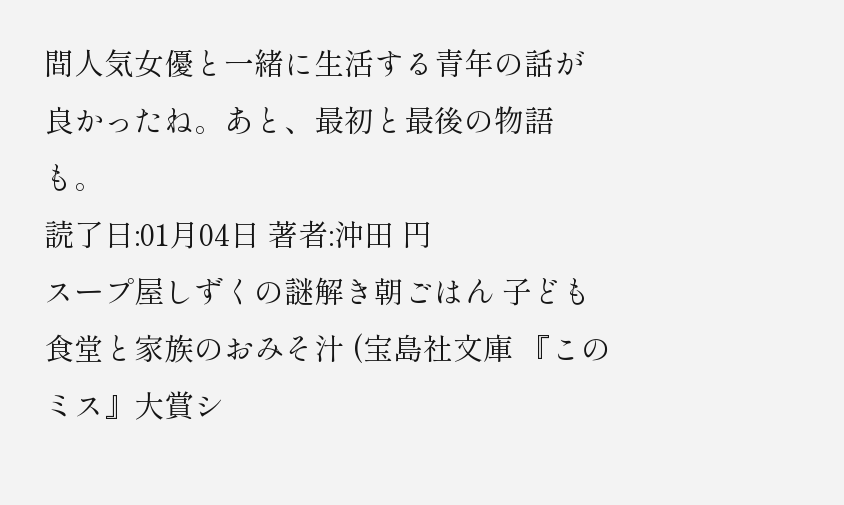間人気女優と一緒に生活する青年の話が良かったね。あと、最初と最後の物語も。
読了日:01月04日 著者:沖田 円
スープ屋しずくの謎解き朝ごはん 子ども食堂と家族のおみそ汁 (宝島社文庫 『このミス』大賞シ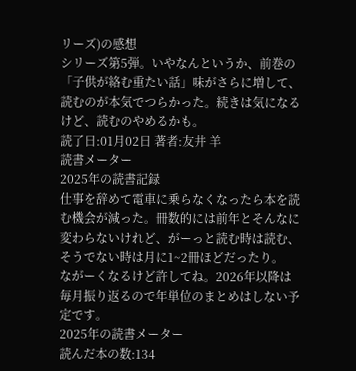リーズ)の感想
シリーズ第5弾。いやなんというか、前巻の「子供が絡む重たい話」味がさらに増して、読むのが本気でつらかった。続きは気になるけど、読むのやめるかも。
読了日:01月02日 著者:友井 羊
読書メーター
2025年の読書記録
仕事を辞めて電車に乗らなくなったら本を読む機会が減った。冊数的には前年とそんなに変わらないけれど、がーっと読む時は読む、そうでない時は月に1~2冊ほどだったり。
ながーくなるけど許してね。2026年以降は毎月振り返るので年単位のまとめはしない予定です。
2025年の読書メーター
読んだ本の数:134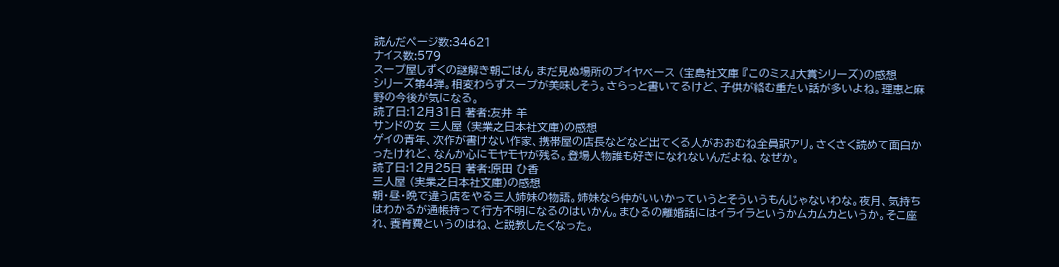読んだページ数:34621
ナイス数:579
スープ屋しずくの謎解き朝ごはん まだ見ぬ場所のブイヤベース (宝島社文庫 『このミス』大賞シリーズ)の感想
シリーズ第4弾。相変わらずスープが美味しそう。さらっと書いてるけど、子供が絡む重たい話が多いよね。理恵と麻野の今後が気になる。
読了日:12月31日 著者:友井 羊
サンドの女 三人屋 (実業之日本社文庫)の感想
ゲイの青年、次作が書けない作家、携帯屋の店長などなど出てくる人がおおむね全員訳アリ。さくさく読めて面白かったけれど、なんか心にモヤモヤが残る。登場人物誰も好きになれないんだよね、なぜか。
読了日:12月25日 著者:原田 ひ香
三人屋 (実業之日本社文庫)の感想
朝・昼・晩で違う店をやる三人姉妹の物語。姉妹なら仲がいいかっていうとそういうもんじゃないわな。夜月、気持ちはわかるが通帳持って行方不明になるのはいかん。まひるの離婚話にはイライラというかムカムカというか。そこ座れ、養育費というのはね、と説教したくなった。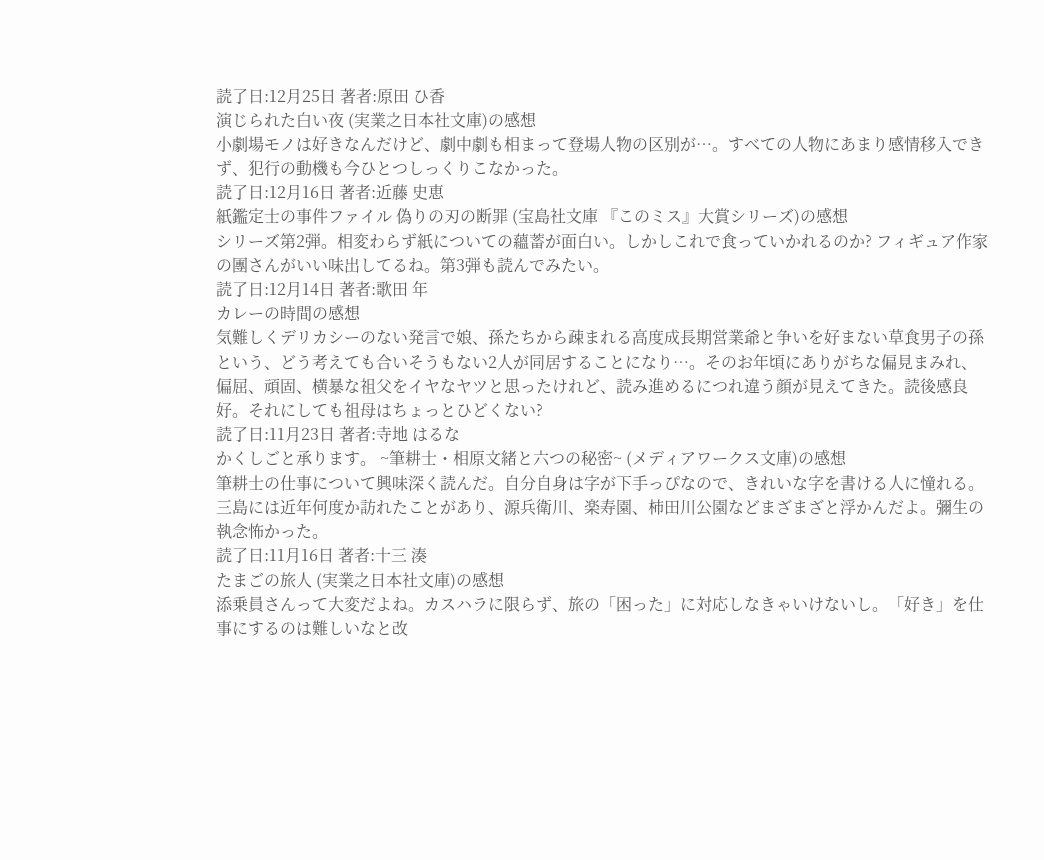読了日:12月25日 著者:原田 ひ香
演じられた白い夜 (実業之日本社文庫)の感想
小劇場モノは好きなんだけど、劇中劇も相まって登場人物の区別が…。すべての人物にあまり感情移入できず、犯行の動機も今ひとつしっくりこなかった。
読了日:12月16日 著者:近藤 史恵
紙鑑定士の事件ファイル 偽りの刃の断罪 (宝島社文庫 『このミス』大賞シリーズ)の感想
シリーズ第2弾。相変わらず紙についての蘊蓄が面白い。しかしこれで食っていかれるのか? フィギュア作家の團さんがいい味出してるね。第3弾も読んでみたい。
読了日:12月14日 著者:歌田 年
カレーの時間の感想
気難しくデリカシーのない発言で娘、孫たちから疎まれる高度成長期営業爺と争いを好まない草食男子の孫という、どう考えても合いそうもない2人が同居することになり…。そのお年頃にありがちな偏見まみれ、偏屈、頑固、横暴な祖父をイヤなヤツと思ったけれど、読み進めるにつれ違う顔が見えてきた。読後感良好。それにしても祖母はちょっとひどくない?
読了日:11月23日 著者:寺地 はるな
かくしごと承ります。 ~筆耕士・相原文緒と六つの秘密~ (メディアワークス文庫)の感想
筆耕士の仕事について興味深く読んだ。自分自身は字が下手っぴなので、きれいな字を書ける人に憧れる。三島には近年何度か訪れたことがあり、源兵衛川、楽寿園、柿田川公園などまざまざと浮かんだよ。彌生の執念怖かった。
読了日:11月16日 著者:十三 湊
たまごの旅人 (実業之日本社文庫)の感想
添乗員さんって大変だよね。カスハラに限らず、旅の「困った」に対応しなきゃいけないし。「好き」を仕事にするのは難しいなと改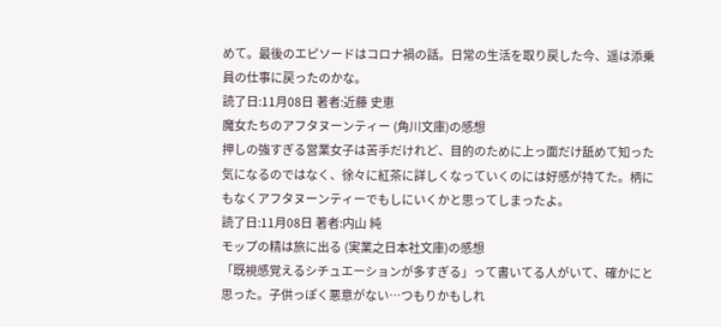めて。最後のエピソードはコロナ禍の話。日常の生活を取り戻した今、遥は添乗員の仕事に戻ったのかな。
読了日:11月08日 著者:近藤 史恵
魔女たちのアフタヌーンティー (角川文庫)の感想
押しの強すぎる営業女子は苦手だけれど、目的のために上っ面だけ舐めて知った気になるのではなく、徐々に紅茶に詳しくなっていくのには好感が持てた。柄にもなくアフタヌーンティーでもしにいくかと思ってしまったよ。
読了日:11月08日 著者:内山 純
モップの精は旅に出る (実業之日本社文庫)の感想
「既視感覚えるシチュエーションが多すぎる」って書いてる人がいて、確かにと思った。子供っぽく悪意がない…つもりかもしれ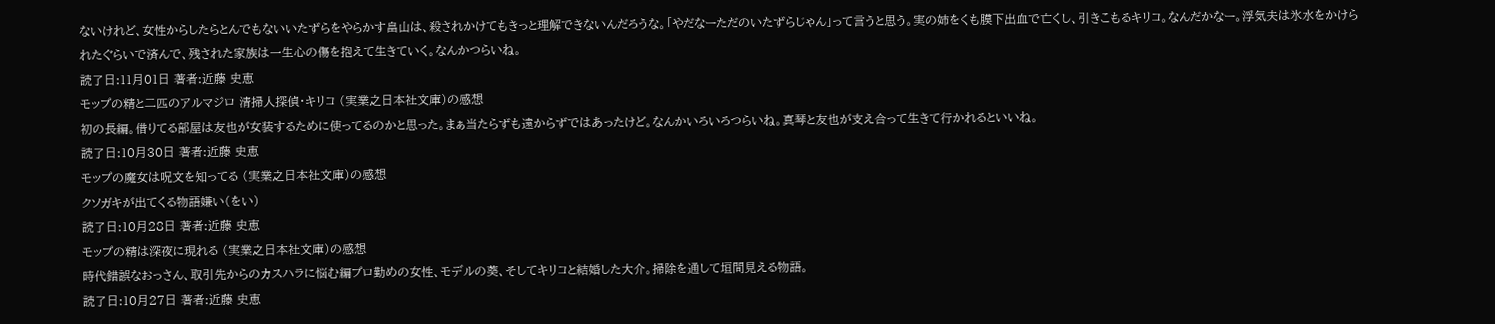ないけれど、女性からしたらとんでもないいたずらをやらかす畠山は、殺されかけてもきっと理解できないんだろうな。「やだなーただのいたずらじゃん」って言うと思う。実の姉をくも膜下出血で亡くし、引きこもるキリコ。なんだかなー。浮気夫は氷水をかけられたぐらいで済んで、残された家族は一生心の傷を抱えて生きていく。なんかつらいね。
読了日:11月01日 著者:近藤 史恵
モップの精と二匹のアルマジロ 清掃人探偵・キリコ (実業之日本社文庫)の感想
初の長編。借りてる部屋は友也が女装するために使ってるのかと思った。まぁ当たらずも遠からずではあったけど。なんかいろいろつらいね。真琴と友也が支え合って生きて行かれるといいね。
読了日:10月30日 著者:近藤 史恵
モップの魔女は呪文を知ってる (実業之日本社文庫)の感想
クソガキが出てくる物語嫌い(をい)
読了日:10月28日 著者:近藤 史恵
モップの精は深夜に現れる (実業之日本社文庫)の感想
時代錯誤なおっさん、取引先からのカスハラに悩む編プロ勤めの女性、モデルの葵、そしてキリコと結婚した大介。掃除を通して垣間見える物語。
読了日:10月27日 著者:近藤 史恵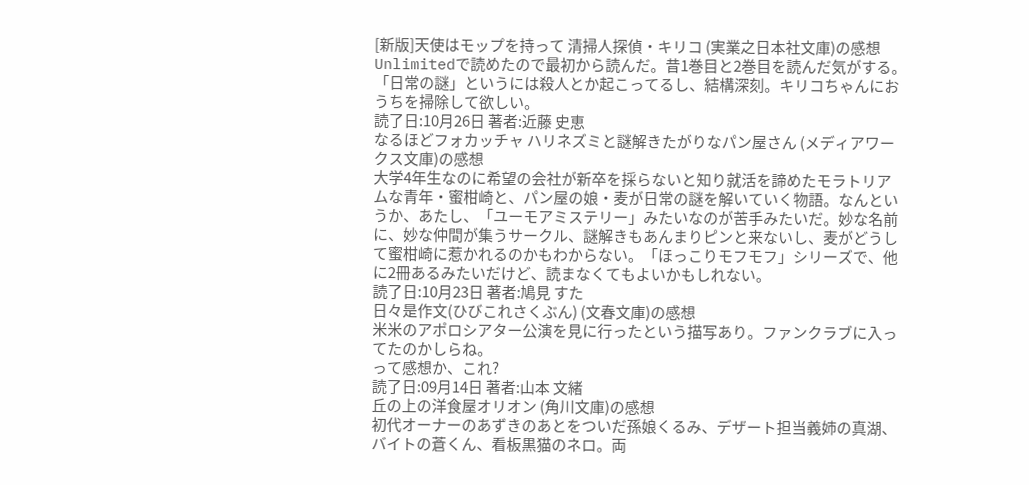[新版]天使はモップを持って 清掃人探偵・キリコ (実業之日本社文庫)の感想
Unlimitedで読めたので最初から読んだ。昔1巻目と2巻目を読んだ気がする。「日常の謎」というには殺人とか起こってるし、結構深刻。キリコちゃんにおうちを掃除して欲しい。
読了日:10月26日 著者:近藤 史恵
なるほどフォカッチャ ハリネズミと謎解きたがりなパン屋さん (メディアワークス文庫)の感想
大学4年生なのに希望の会社が新卒を採らないと知り就活を諦めたモラトリアムな青年・蜜柑崎と、パン屋の娘・麦が日常の謎を解いていく物語。なんというか、あたし、「ユーモアミステリー」みたいなのが苦手みたいだ。妙な名前に、妙な仲間が集うサークル、謎解きもあんまりピンと来ないし、麦がどうして蜜柑崎に惹かれるのかもわからない。「ほっこりモフモフ」シリーズで、他に2冊あるみたいだけど、読まなくてもよいかもしれない。
読了日:10月23日 著者:鳩見 すた
日々是作文(ひびこれさくぶん) (文春文庫)の感想
米米のアポロシアター公演を見に行ったという描写あり。ファンクラブに入ってたのかしらね。
って感想か、これ?
読了日:09月14日 著者:山本 文緒
丘の上の洋食屋オリオン (角川文庫)の感想
初代オーナーのあずきのあとをついだ孫娘くるみ、デザート担当義姉の真湖、バイトの蒼くん、看板黒猫のネロ。両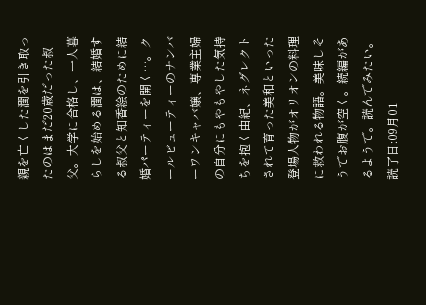親を亡くした潤を引き取ったのはまだ20歳だった叔父。大学に合格し、一人暮らしを始める潤は、結婚する叔父と知香絵のために結婚パーティーを開く…。クールビューティーのナンバーワンキャバ嬢、専業主婦の自分にもやもやした気持ちを抱く由紀、ネグレクトされて育った美和といった登場人物がオリオンの料理に救われる物語。美味しそうでお腹が空く。続編があるようで。読んでみたい。
読了日:09月01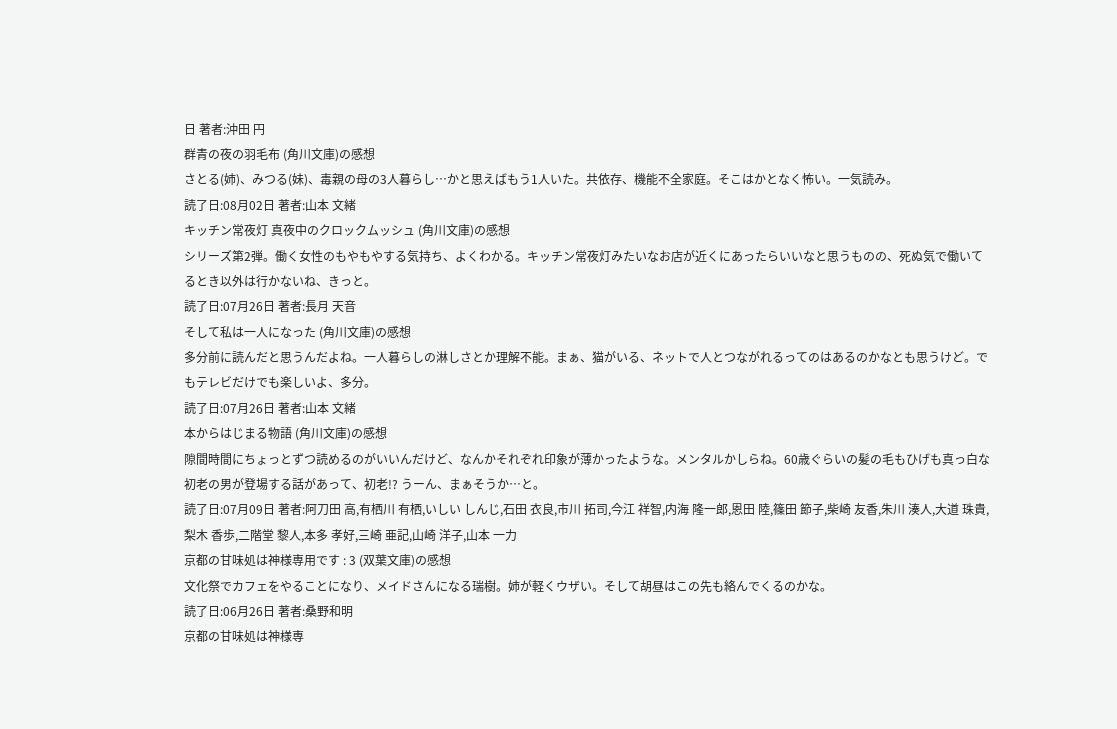日 著者:沖田 円
群青の夜の羽毛布 (角川文庫)の感想
さとる(姉)、みつる(妹)、毒親の母の3人暮らし…かと思えばもう1人いた。共依存、機能不全家庭。そこはかとなく怖い。一気読み。
読了日:08月02日 著者:山本 文緒
キッチン常夜灯 真夜中のクロックムッシュ (角川文庫)の感想
シリーズ第2弾。働く女性のもやもやする気持ち、よくわかる。キッチン常夜灯みたいなお店が近くにあったらいいなと思うものの、死ぬ気で働いてるとき以外は行かないね、きっと。
読了日:07月26日 著者:長月 天音
そして私は一人になった (角川文庫)の感想
多分前に読んだと思うんだよね。一人暮らしの淋しさとか理解不能。まぁ、猫がいる、ネットで人とつながれるってのはあるのかなとも思うけど。でもテレビだけでも楽しいよ、多分。
読了日:07月26日 著者:山本 文緒
本からはじまる物語 (角川文庫)の感想
隙間時間にちょっとずつ読めるのがいいんだけど、なんかそれぞれ印象が薄かったような。メンタルかしらね。60歳ぐらいの髪の毛もひげも真っ白な初老の男が登場する話があって、初老!? うーん、まぁそうか…と。
読了日:07月09日 著者:阿刀田 高,有栖川 有栖,いしい しんじ,石田 衣良,市川 拓司,今江 祥智,内海 隆一郎,恩田 陸,篠田 節子,柴崎 友香,朱川 湊人,大道 珠貴,梨木 香歩,二階堂 黎人,本多 孝好,三崎 亜記,山崎 洋子,山本 一力
京都の甘味処は神様専用です : 3 (双葉文庫)の感想
文化祭でカフェをやることになり、メイドさんになる瑞樹。姉が軽くウザい。そして胡昼はこの先も絡んでくるのかな。
読了日:06月26日 著者:桑野和明
京都の甘味処は神様専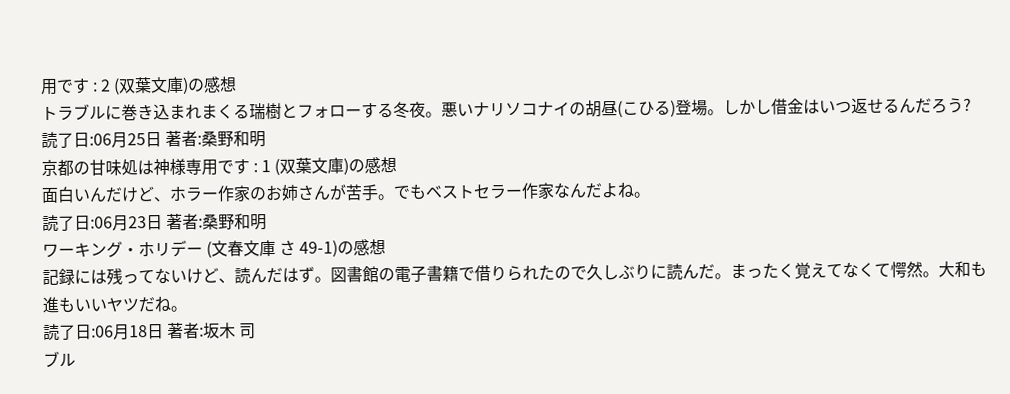用です : 2 (双葉文庫)の感想
トラブルに巻き込まれまくる瑞樹とフォローする冬夜。悪いナリソコナイの胡昼(こひる)登場。しかし借金はいつ返せるんだろう?
読了日:06月25日 著者:桑野和明
京都の甘味処は神様専用です : 1 (双葉文庫)の感想
面白いんだけど、ホラー作家のお姉さんが苦手。でもベストセラー作家なんだよね。
読了日:06月23日 著者:桑野和明
ワーキング・ホリデー (文春文庫 さ 49-1)の感想
記録には残ってないけど、読んだはず。図書館の電子書籍で借りられたので久しぶりに読んだ。まったく覚えてなくて愕然。大和も進もいいヤツだね。
読了日:06月18日 著者:坂木 司
ブル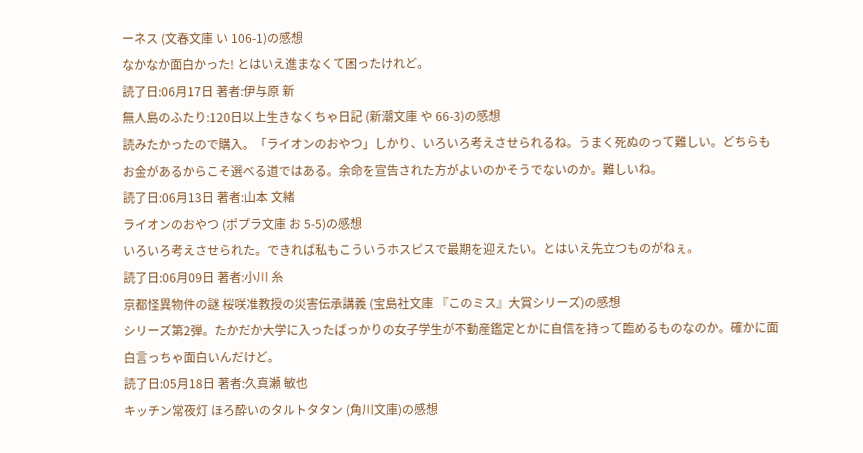ーネス (文春文庫 い 106-1)の感想
なかなか面白かった! とはいえ進まなくて困ったけれど。
読了日:06月17日 著者:伊与原 新
無人島のふたり:120日以上生きなくちゃ日記 (新潮文庫 や 66-3)の感想
読みたかったので購入。「ライオンのおやつ」しかり、いろいろ考えさせられるね。うまく死ぬのって難しい。どちらもお金があるからこそ選べる道ではある。余命を宣告された方がよいのかそうでないのか。難しいね。
読了日:06月13日 著者:山本 文緒
ライオンのおやつ (ポプラ文庫 お 5-5)の感想
いろいろ考えさせられた。できれば私もこういうホスピスで最期を迎えたい。とはいえ先立つものがねぇ。
読了日:06月09日 著者:小川 糸
京都怪異物件の謎 桜咲准教授の災害伝承講義 (宝島社文庫 『このミス』大賞シリーズ)の感想
シリーズ第2弾。たかだか大学に入ったばっかりの女子学生が不動産鑑定とかに自信を持って臨めるものなのか。確かに面白言っちゃ面白いんだけど。
読了日:05月18日 著者:久真瀬 敏也
キッチン常夜灯 ほろ酔いのタルトタタン (角川文庫)の感想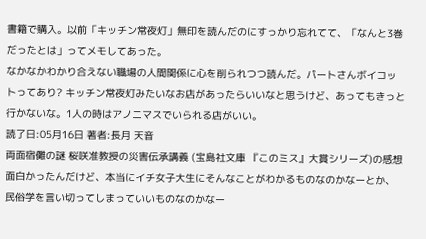書籍で購入。以前「キッチン常夜灯」無印を読んだのにすっかり忘れてて、「なんと3巻だったとは」ってメモしてあった。
なかなかわかり合えない職場の人間関係に心を削られつつ読んだ。パートさんボイコットってあり? キッチン常夜灯みたいなお店があったらいいなと思うけど、あってもきっと行かないな。1人の時はアノニマスでいられる店がいい。
読了日:05月16日 著者:長月 天音
両面宿儺の謎 桜咲准教授の災害伝承講義 (宝島社文庫 『このミス』大賞シリーズ)の感想
面白かったんだけど、本当にイチ女子大生にそんなことがわかるものなのかなーとか、民俗学を言い切ってしまっていいものなのかなー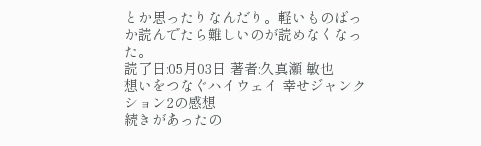とか思ったりなんだり。軽いものばっか読んでたら難しいのが読めなくなった。
読了日:05月03日 著者:久真瀬 敏也
想いをつなぐハイウェイ 幸せジャンクション2の感想
続きがあったの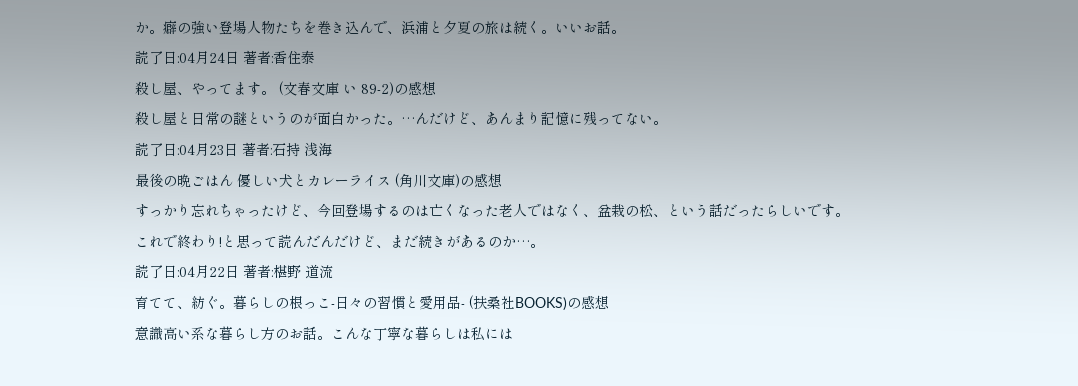か。癖の強い登場人物たちを巻き込んで、浜浦と夕夏の旅は続く。いいお話。
読了日:04月24日 著者:香住泰
殺し屋、やってます。 (文春文庫 い 89-2)の感想
殺し屋と日常の謎というのが面白かった。…んだけど、あんまり記憶に残ってない。
読了日:04月23日 著者:石持 浅海
最後の晩ごはん 優しい犬とカレーライス (角川文庫)の感想
すっかり忘れちゃったけど、今回登場するのは亡くなった老人ではなく、盆栽の松、という話だったらしいです。これで終わり!と思って読んだんだけど、まだ続きがあるのか…。
読了日:04月22日 著者:椹野 道流
育てて、紡ぐ。暮らしの根っこ-日々の習慣と愛用品- (扶桑社BOOKS)の感想
意識高い系な暮らし方のお話。こんな丁寧な暮らしは私には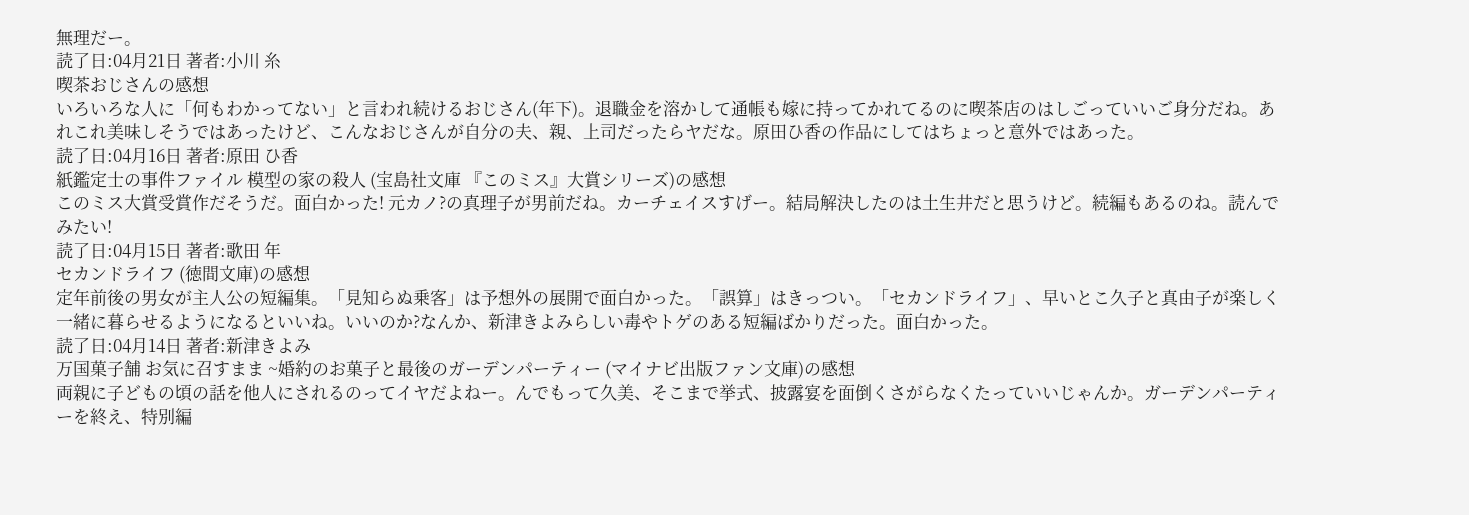無理だー。
読了日:04月21日 著者:小川 糸
喫茶おじさんの感想
いろいろな人に「何もわかってない」と言われ続けるおじさん(年下)。退職金を溶かして通帳も嫁に持ってかれてるのに喫茶店のはしごっていいご身分だね。あれこれ美味しそうではあったけど、こんなおじさんが自分の夫、親、上司だったらヤだな。原田ひ香の作品にしてはちょっと意外ではあった。
読了日:04月16日 著者:原田 ひ香
紙鑑定士の事件ファイル 模型の家の殺人 (宝島社文庫 『このミス』大賞シリーズ)の感想
このミス大賞受賞作だそうだ。面白かった! 元カノ?の真理子が男前だね。カーチェイスすげー。結局解決したのは土生井だと思うけど。続編もあるのね。読んでみたい!
読了日:04月15日 著者:歌田 年
セカンドライフ (徳間文庫)の感想
定年前後の男女が主人公の短編集。「見知らぬ乗客」は予想外の展開で面白かった。「誤算」はきっつい。「セカンドライフ」、早いとこ久子と真由子が楽しく一緒に暮らせるようになるといいね。いいのか?なんか、新津きよみらしい毒やトゲのある短編ばかりだった。面白かった。
読了日:04月14日 著者:新津きよみ
万国菓子舗 お気に召すまま ~婚約のお菓子と最後のガーデンパーティー (マイナビ出版ファン文庫)の感想
両親に子どもの頃の話を他人にされるのってイヤだよねー。んでもって久美、そこまで挙式、披露宴を面倒くさがらなくたっていいじゃんか。ガーデンパーティーを終え、特別編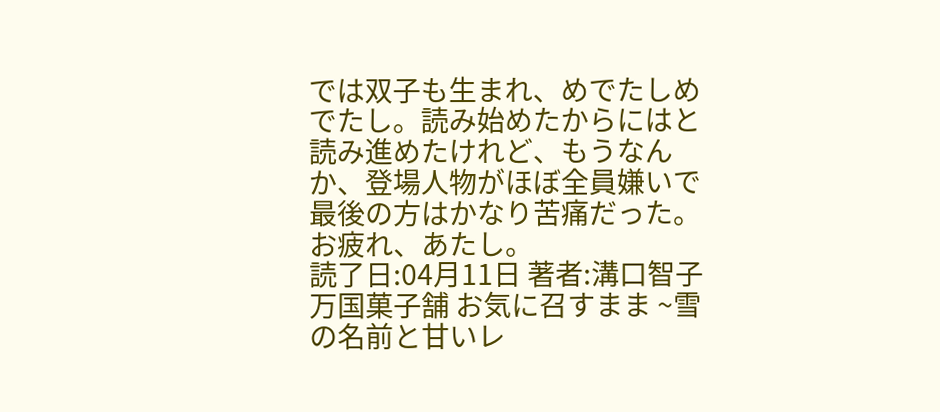では双子も生まれ、めでたしめでたし。読み始めたからにはと読み進めたけれど、もうなんか、登場人物がほぼ全員嫌いで最後の方はかなり苦痛だった。お疲れ、あたし。
読了日:04月11日 著者:溝口智子
万国菓子舗 お気に召すまま ~雪の名前と甘いレ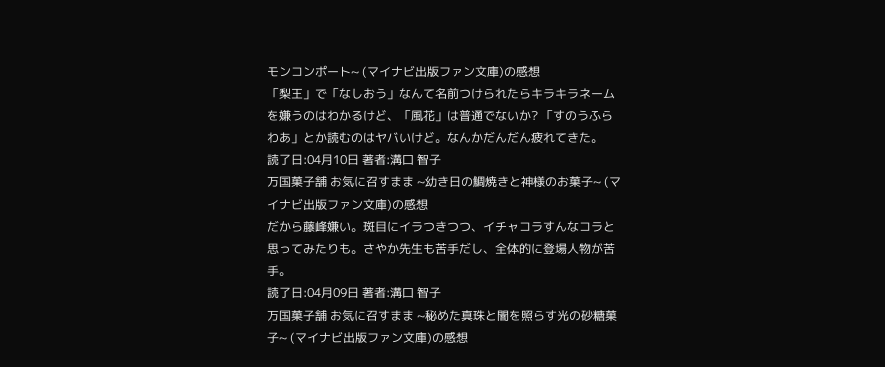モンコンポート~ (マイナビ出版ファン文庫)の感想
「梨王」で「なしおう」なんて名前つけられたらキラキラネームを嫌うのはわかるけど、「風花」は普通でないか? 「すのうふらわあ」とか読むのはヤバいけど。なんかだんだん疲れてきた。
読了日:04月10日 著者:溝口 智子
万国菓子舗 お気に召すまま ~幼き日の鯛焼きと神様のお菓子~ (マイナビ出版ファン文庫)の感想
だから藤峰嫌い。斑目にイラつきつつ、イチャコラすんなコラと思ってみたりも。さやか先生も苦手だし、全体的に登場人物が苦手。
読了日:04月09日 著者:溝口 智子
万国菓子舗 お気に召すまま ~秘めた真珠と闇を照らす光の砂糖菓子~ (マイナビ出版ファン文庫)の感想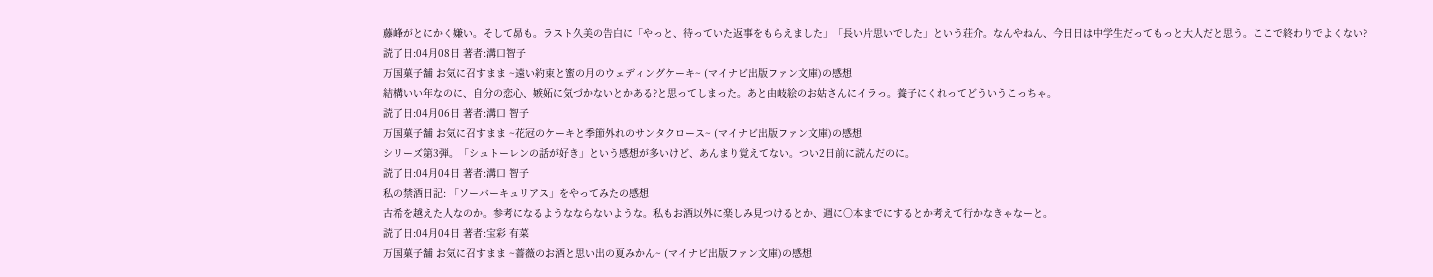藤峰がとにかく嫌い。そして昴も。ラスト久美の告白に「やっと、待っていた返事をもらえました」「長い片思いでした」という荘介。なんやねん、今日日は中学生だってもっと大人だと思う。ここで終わりでよくない?
読了日:04月08日 著者:溝口智子
万国菓子舗 お気に召すまま ~遠い約束と蜜の月のウェディングケーキ~ (マイナビ出版ファン文庫)の感想
結構いい年なのに、自分の恋心、嫉妬に気づかないとかある?と思ってしまった。あと由岐絵のお姑さんにイラっ。養子にくれってどういうこっちゃ。
読了日:04月06日 著者:溝口 智子
万国菓子舗 お気に召すまま ~花冠のケーキと季節外れのサンタクロース~ (マイナビ出版ファン文庫)の感想
シリーズ第3弾。「シュトーレンの話が好き」という感想が多いけど、あんまり覚えてない。つい2日前に読んだのに。
読了日:04月04日 著者:溝口 智子
私の禁酒日記: 「ソーバーキュリアス」をやってみたの感想
古希を越えた人なのか。参考になるようなならないような。私もお酒以外に楽しみ見つけるとか、週に○本までにするとか考えて行かなきゃなーと。
読了日:04月04日 著者:宝彩 有菜
万国菓子舗 お気に召すまま ~薔薇のお酒と思い出の夏みかん~ (マイナビ出版ファン文庫)の感想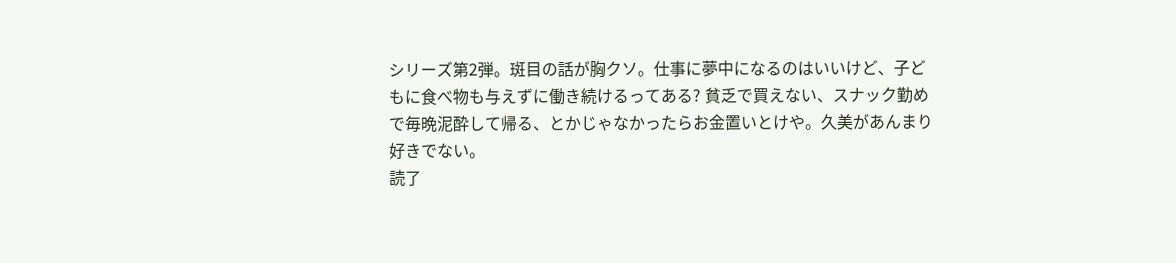シリーズ第2弾。斑目の話が胸クソ。仕事に夢中になるのはいいけど、子どもに食べ物も与えずに働き続けるってある? 貧乏で買えない、スナック勤めで毎晩泥酔して帰る、とかじゃなかったらお金置いとけや。久美があんまり好きでない。
読了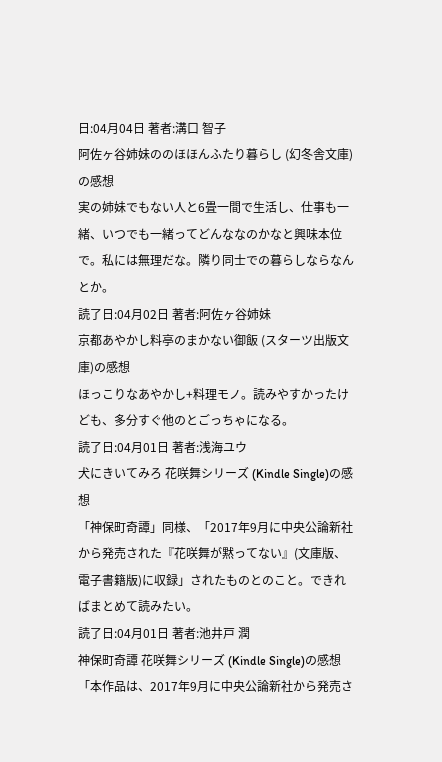日:04月04日 著者:溝口 智子
阿佐ヶ谷姉妹ののほほんふたり暮らし (幻冬舎文庫)の感想
実の姉妹でもない人と6畳一間で生活し、仕事も一緒、いつでも一緒ってどんななのかなと興味本位で。私には無理だな。隣り同士での暮らしならなんとか。
読了日:04月02日 著者:阿佐ヶ谷姉妹
京都あやかし料亭のまかない御飯 (スターツ出版文庫)の感想
ほっこりなあやかし+料理モノ。読みやすかったけども、多分すぐ他のとごっちゃになる。
読了日:04月01日 著者:浅海ユウ
犬にきいてみろ 花咲舞シリーズ (Kindle Single)の感想
「神保町奇譚」同様、「2017年9月に中央公論新社から発売された『花咲舞が黙ってない』(文庫版、電子書籍版)に収録」されたものとのこと。できればまとめて読みたい。
読了日:04月01日 著者:池井戸 潤
神保町奇譚 花咲舞シリーズ (Kindle Single)の感想
「本作品は、2017年9月に中央公論新社から発売さ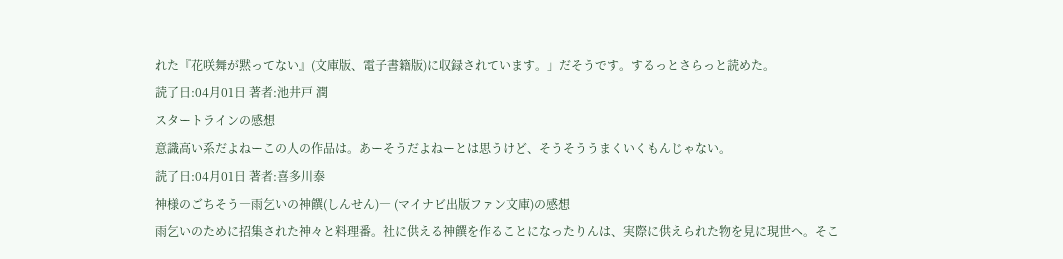れた『花咲舞が黙ってない』(文庫版、電子書籍版)に収録されています。」だそうです。するっとさらっと読めた。
読了日:04月01日 著者:池井戸 潤
スタートラインの感想
意識高い系だよねーこの人の作品は。あーそうだよねーとは思うけど、そうそううまくいくもんじゃない。
読了日:04月01日 著者:喜多川泰
神様のごちそう―雨乞いの神饌(しんせん)― (マイナビ出版ファン文庫)の感想
雨乞いのために招集された神々と料理番。社に供える神饌を作ることになったりんは、実際に供えられた物を見に現世へ。そこ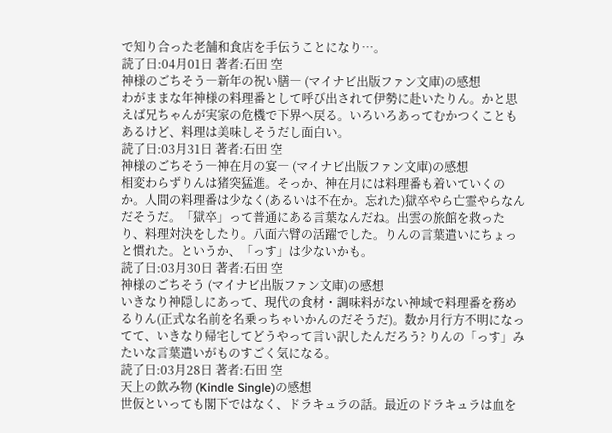で知り合った老舗和食店を手伝うことになり…。
読了日:04月01日 著者:石田 空
神様のごちそう―新年の祝い膳― (マイナビ出版ファン文庫)の感想
わがままな年神様の料理番として呼び出されて伊勢に赴いたりん。かと思えば兄ちゃんが実家の危機で下界へ戻る。いろいろあってむかつくこともあるけど、料理は美味しそうだし面白い。
読了日:03月31日 著者:石田 空
神様のごちそう―神在月の宴― (マイナビ出版ファン文庫)の感想
相変わらずりんは猪突猛進。そっか、神在月には料理番も着いていくのか。人間の料理番は少なく(あるいは不在か。忘れた)獄卒やら亡霊やらなんだそうだ。「獄卒」って普通にある言葉なんだね。出雲の旅館を救ったり、料理対決をしたり。八面六臂の活躍でした。りんの言葉遣いにちょっと慣れた。というか、「っす」は少ないかも。
読了日:03月30日 著者:石田 空
神様のごちそう (マイナビ出版ファン文庫)の感想
いきなり神隠しにあって、現代の食材・調味料がない神域で料理番を務めるりん(正式な名前を名乗っちゃいかんのだそうだ)。数か月行方不明になってて、いきなり帰宅してどうやって言い訳したんだろう? りんの「っす」みたいな言葉遣いがものすごく気になる。
読了日:03月28日 著者:石田 空
天上の飲み物 (Kindle Single)の感想
世仮といっても閣下ではなく、ドラキュラの話。最近のドラキュラは血を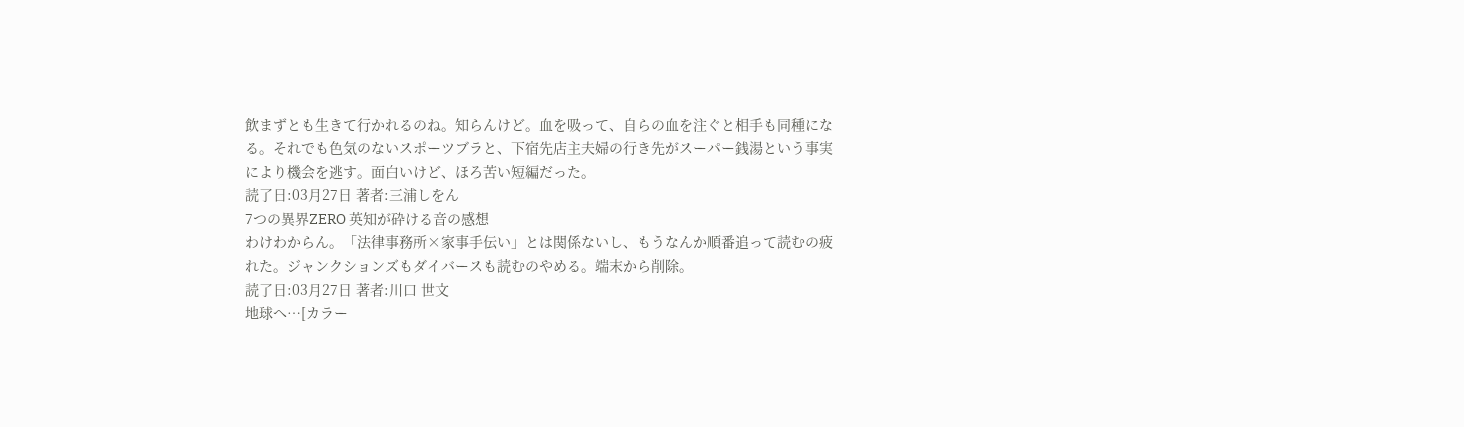飲まずとも生きて行かれるのね。知らんけど。血を吸って、自らの血を注ぐと相手も同種になる。それでも色気のないスポーツブラと、下宿先店主夫婦の行き先がスーパー銭湯という事実により機会を逃す。面白いけど、ほろ苦い短編だった。
読了日:03月27日 著者:三浦しをん
7つの異界ZERO 英知が砕ける音の感想
わけわからん。「法律事務所×家事手伝い」とは関係ないし、もうなんか順番追って読むの疲れた。ジャンクションズもダイバースも読むのやめる。端末から削除。
読了日:03月27日 著者:川口 世文
地球へ…[カラー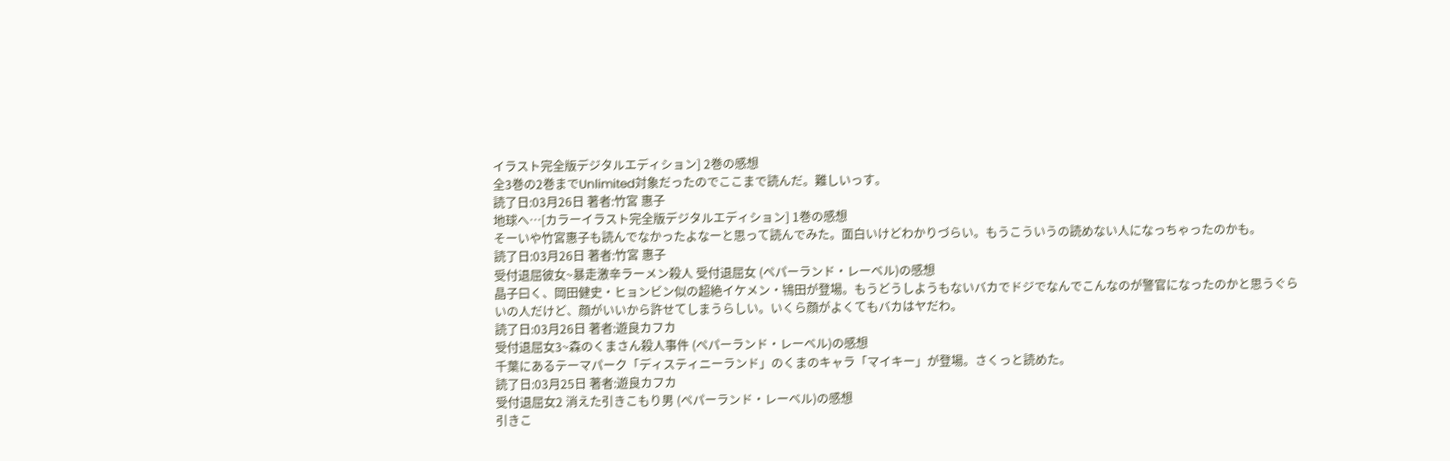イラスト完全版デジタルエディション] 2巻の感想
全3巻の2巻までUnlimited対象だったのでここまで読んだ。難しいっす。
読了日:03月26日 著者:竹宮 惠子
地球へ…[カラーイラスト完全版デジタルエディション] 1巻の感想
そーいや竹宮惠子も読んでなかったよなーと思って読んでみた。面白いけどわかりづらい。もうこういうの読めない人になっちゃったのかも。
読了日:03月26日 著者:竹宮 惠子
受付退屈彼女~暴走激辛ラーメン殺人 受付退屈女 (ペパーランド・レーベル)の感想
晶子曰く、岡田健史・ヒョンビン似の超絶イケメン・鴇田が登場。もうどうしようもないバカでドジでなんでこんなのが警官になったのかと思うぐらいの人だけど、顔がいいから許せてしまうらしい。いくら顔がよくてもバカはヤだわ。
読了日:03月26日 著者:遊良カフカ
受付退屈女3~森のくまさん殺人事件 (ペパーランド・レーベル)の感想
千葉にあるテーマパーク「ディスティニーランド」のくまのキャラ「マイキー」が登場。さくっと読めた。
読了日:03月25日 著者:遊良カフカ
受付退屈女2 消えた引きこもり男 (ペパーランド・レーベル)の感想
引きこ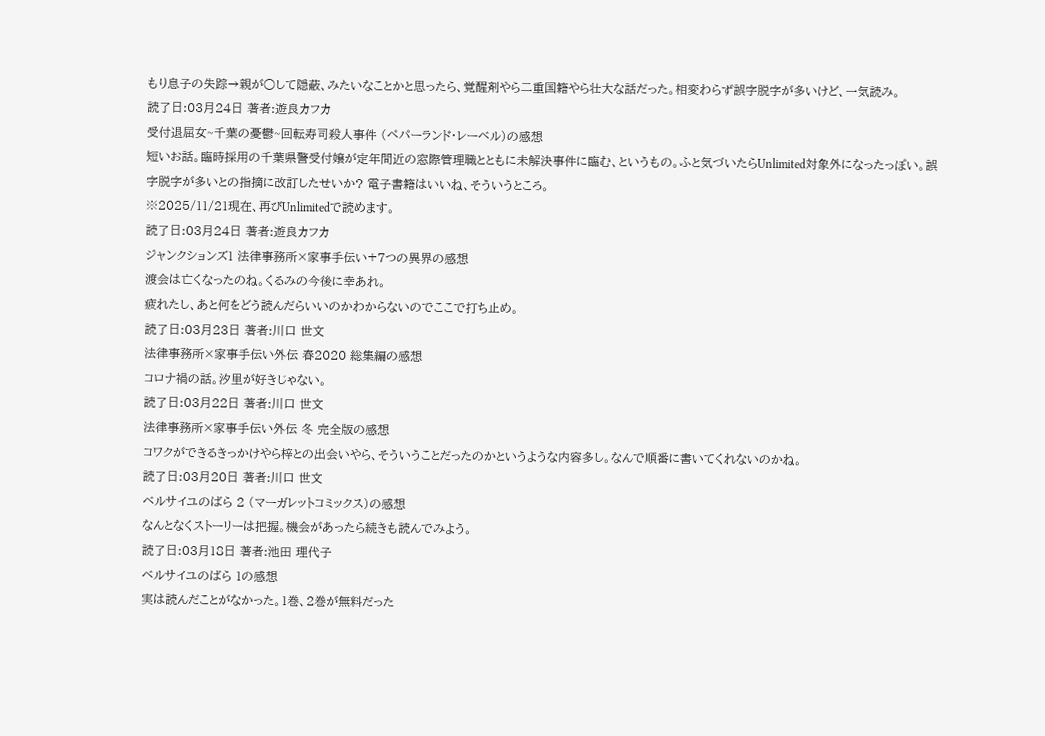もり息子の失踪→親が○して隠蔽、みたいなことかと思ったら、覚醒剤やら二重国籍やら壮大な話だった。相変わらず誤字脱字が多いけど、一気読み。
読了日:03月24日 著者:遊良カフカ
受付退屈女~千葉の憂鬱~回転寿司殺人事件 (ペパーランド・レーベル)の感想
短いお話。臨時採用の千葉県警受付嬢が定年間近の窓際管理職とともに未解決事件に臨む、というもの。ふと気づいたらUnlimited対象外になったっぽい。誤字脱字が多いとの指摘に改訂したせいか? 電子書籍はいいね、そういうところ。
※2025/11/21現在、再びUnlimitedで読めます。
読了日:03月24日 著者:遊良カフカ
ジャンクションズ1 法律事務所×家事手伝い+7つの異界の感想
渡会は亡くなったのね。くるみの今後に幸あれ。
疲れたし、あと何をどう読んだらいいのかわからないのでここで打ち止め。
読了日:03月23日 著者:川口 世文
法律事務所×家事手伝い外伝 春2020 総集編の感想
コロナ禍の話。汐里が好きじゃない。
読了日:03月22日 著者:川口 世文
法律事務所×家事手伝い外伝 冬 完全版の感想
コワクができるきっかけやら梓との出会いやら、そういうことだったのかというような内容多し。なんで順番に書いてくれないのかね。
読了日:03月20日 著者:川口 世文
ベルサイユのばら 2 (マーガレットコミックス)の感想
なんとなくストーリーは把握。機会があったら続きも読んでみよう。
読了日:03月18日 著者:池田 理代子
ベルサイユのばら 1の感想
実は読んだことがなかった。1巻、2巻が無料だった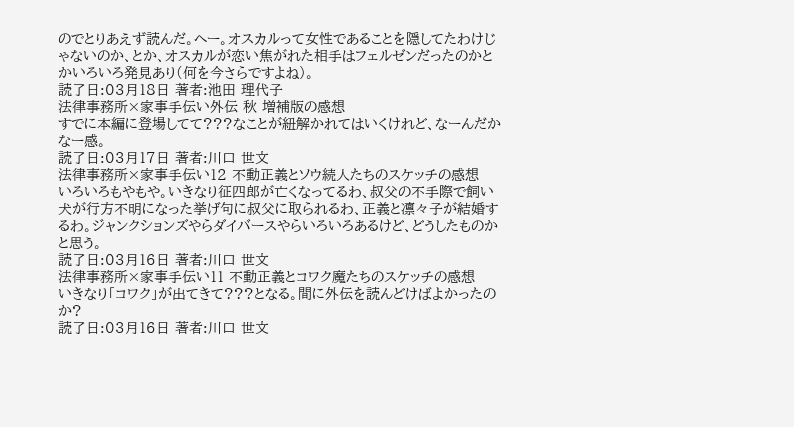のでとりあえず読んだ。へー。オスカルって女性であることを隠してたわけじゃないのか、とか、オスカルが恋い焦がれた相手はフェルゼンだったのかとかいろいろ発見あり(何を今さらですよね)。
読了日:03月18日 著者:池田 理代子
法律事務所×家事手伝い外伝 秋 増補版の感想
すでに本編に登場してて???なことが紐解かれてはいくけれど、なーんだかなー感。
読了日:03月17日 著者:川口 世文
法律事務所×家事手伝い12 不動正義とソウ続人たちのスケッチの感想
いろいろもやもや。いきなり征四郎が亡くなってるわ、叔父の不手際で飼い犬が行方不明になった挙げ句に叔父に取られるわ、正義と凛々子が結婚するわ。ジャンクションズやらダイバースやらいろいろあるけど、どうしたものかと思う。
読了日:03月16日 著者:川口 世文
法律事務所×家事手伝い11 不動正義とコワク魔たちのスケッチの感想
いきなり「コワク」が出てきて???となる。間に外伝を読んどけばよかったのか?
読了日:03月16日 著者:川口 世文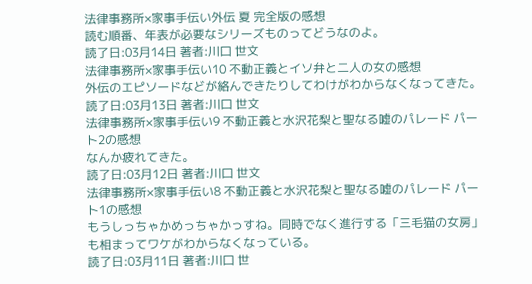法律事務所×家事手伝い外伝 夏 完全版の感想
読む順番、年表が必要なシリーズものってどうなのよ。
読了日:03月14日 著者:川口 世文
法律事務所×家事手伝い10 不動正義とイソ弁と二人の女の感想
外伝のエピソードなどが絡んできたりしてわけがわからなくなってきた。
読了日:03月13日 著者:川口 世文
法律事務所×家事手伝い9 不動正義と水沢花梨と聖なる嘘のパレード パート2の感想
なんか疲れてきた。
読了日:03月12日 著者:川口 世文
法律事務所×家事手伝い8 不動正義と水沢花梨と聖なる嘘のパレード パート1の感想
もうしっちゃかめっちゃかっすね。同時でなく進行する「三毛猫の女房」も相まってワケがわからなくなっている。
読了日:03月11日 著者:川口 世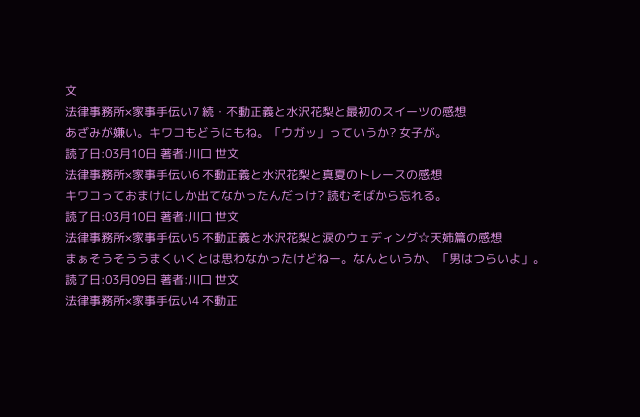文
法律事務所×家事手伝い7 続・不動正義と水沢花梨と最初のスイーツの感想
あざみが嫌い。キワコもどうにもね。「ウガッ」っていうか? 女子が。
読了日:03月10日 著者:川口 世文
法律事務所×家事手伝い6 不動正義と水沢花梨と真夏のトレースの感想
キワコっておまけにしか出てなかったんだっけ? 読むそばから忘れる。
読了日:03月10日 著者:川口 世文
法律事務所×家事手伝い5 不動正義と水沢花梨と涙のウェディング☆天姉篇の感想
まぁそうそううまくいくとは思わなかったけどねー。なんというか、「男はつらいよ」。
読了日:03月09日 著者:川口 世文
法律事務所×家事手伝い4 不動正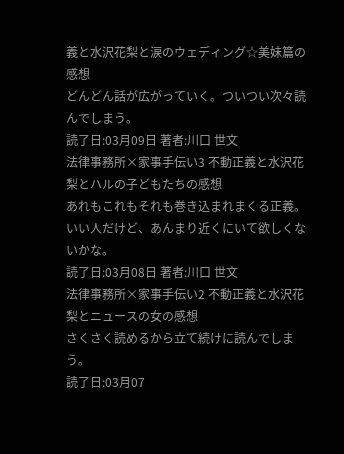義と水沢花梨と涙のウェディング☆美妹篇の感想
どんどん話が広がっていく。ついつい次々読んでしまう。
読了日:03月09日 著者:川口 世文
法律事務所×家事手伝い3 不動正義と水沢花梨とハルの子どもたちの感想
あれもこれもそれも巻き込まれまくる正義。いい人だけど、あんまり近くにいて欲しくないかな。
読了日:03月08日 著者:川口 世文
法律事務所×家事手伝い2 不動正義と水沢花梨とニュースの女の感想
さくさく読めるから立て続けに読んでしまう。
読了日:03月07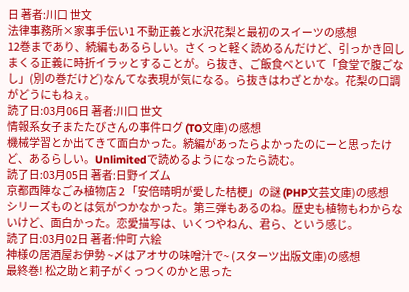日 著者:川口 世文
法律事務所×家事手伝い1 不動正義と水沢花梨と最初のスイーツの感想
12巻まであり、続編もあるらしい。さくっと軽く読めるんだけど、引っかき回しまくる正義に時折イラッとすることが。ら抜き、ご飯食べといて「食堂で腹ごなし」(別の巻だけど)なんてな表現が気になる。ら抜きはわざとかな。花梨の口調がどうにもねぇ。
読了日:03月06日 著者:川口 世文
情報系女子またたびさんの事件ログ (TO文庫)の感想
機械学習とか出てきて面白かった。続編があったらよかったのにーと思ったけど、あるらしい。Unlimitedで読めるようになったら読む。
読了日:03月05日 著者:日野イズム
京都西陣なごみ植物店 2 「安倍晴明が愛した桔梗」の謎 (PHP文芸文庫)の感想
シリーズものとは気がつかなかった。第三弾もあるのね。歴史も植物もわからないけど、面白かった。恋愛描写は、いくつやねん、君ら、という感じ。
読了日:03月02日 著者:仲町 六絵
神様の居酒屋お伊勢 ~〆はアオサの味噌汁で~ (スターツ出版文庫)の感想
最終巻! 松之助と莉子がくっつくのかと思った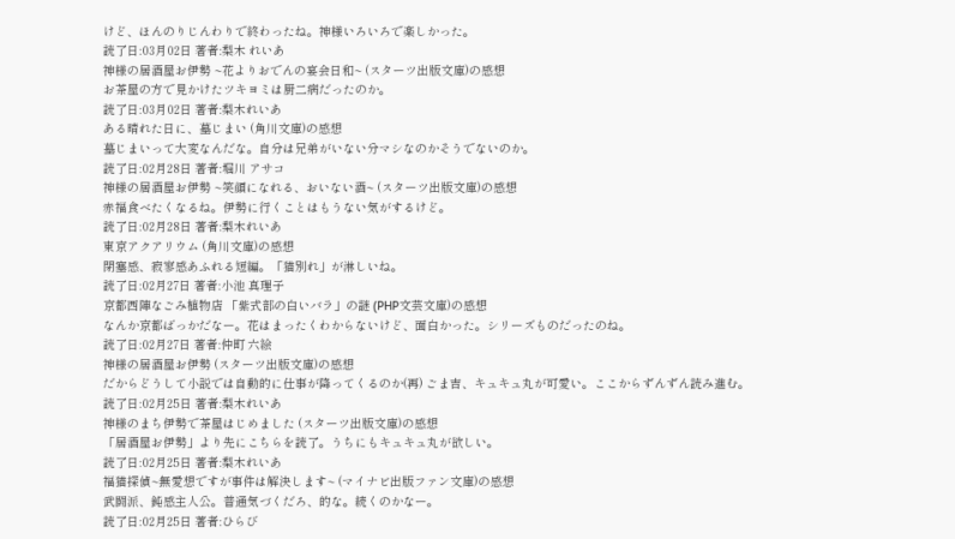けど、ほんのりじんわりで終わったね。神様いろいろで楽しかった。
読了日:03月02日 著者:梨木 れいあ
神様の居酒屋お伊勢 ~花よりおでんの宴会日和~ (スターツ出版文庫)の感想
お茶屋の方で見かけたツキヨミは厨二病だったのか。
読了日:03月02日 著者:梨木れいあ
ある晴れた日に、墓じまい (角川文庫)の感想
墓じまいって大変なんだな。自分は兄弟がいない分マシなのかそうでないのか。
読了日:02月28日 著者:堀川 アサコ
神様の居酒屋お伊勢 ~笑顔になれる、おいない酒~ (スターツ出版文庫)の感想
赤福食べたくなるね。伊勢に行くことはもうない気がするけど。
読了日:02月28日 著者:梨木れいあ
東京アクアリウム (角川文庫)の感想
閉塞感、寂寥感あふれる短編。「猫別れ」が淋しいね。
読了日:02月27日 著者:小池 真理子
京都西陣なごみ植物店 「紫式部の白いバラ」の謎 (PHP文芸文庫)の感想
なんか京都ばっかだなー。花はまったくわからないけど、面白かった。シリーズものだったのね。
読了日:02月27日 著者:仲町 六絵
神様の居酒屋お伊勢 (スターツ出版文庫)の感想
だからどうして小説では自動的に仕事が降ってくるのか(再) ごま吉、キュキュ丸が可愛い。ここからずんずん読み進む。
読了日:02月25日 著者:梨木れいあ
神様のまち伊勢で茶屋はじめました (スターツ出版文庫)の感想
「居酒屋お伊勢」より先にこちらを読了。うちにもキュキュ丸が欲しい。
読了日:02月25日 著者:梨木れいあ
福猫探偵~無愛想ですが事件は解決します~ (マイナビ出版ファン文庫)の感想
武闘派、鈍感主人公。普通気づくだろ、的な。続くのかなー。
読了日:02月25日 著者:ひらび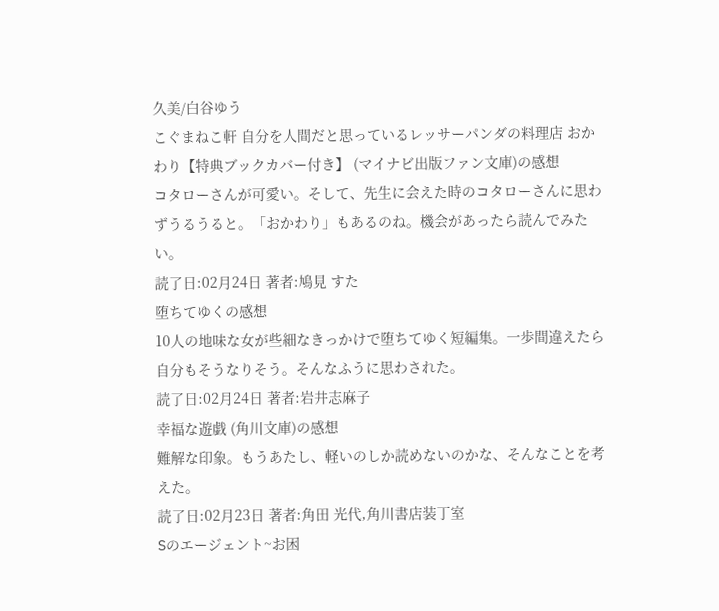久美/白谷ゆう
こぐまねこ軒 自分を人間だと思っているレッサーパンダの料理店 おかわり【特典ブックカバー付き】 (マイナビ出版ファン文庫)の感想
コタローさんが可愛い。そして、先生に会えた時のコタローさんに思わずうるうると。「おかわり」もあるのね。機会があったら読んでみたい。
読了日:02月24日 著者:鳩見 すた
堕ちてゆくの感想
10人の地味な女が些細なきっかけで堕ちてゆく短編集。一歩間違えたら自分もそうなりそう。そんなふうに思わされた。
読了日:02月24日 著者:岩井志麻子
幸福な遊戯 (角川文庫)の感想
難解な印象。もうあたし、軽いのしか読めないのかな、そんなことを考えた。
読了日:02月23日 著者:角田 光代,角川書店装丁室
Sのエージェント~お困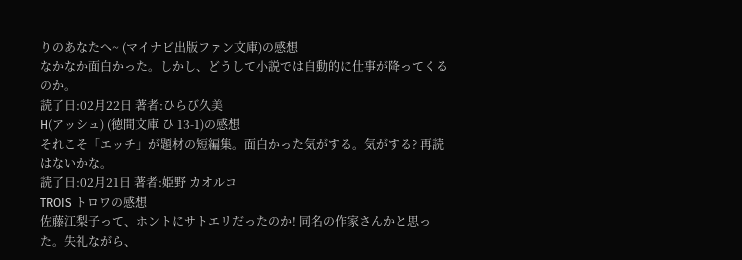りのあなたへ~ (マイナビ出版ファン文庫)の感想
なかなか面白かった。しかし、どうして小説では自動的に仕事が降ってくるのか。
読了日:02月22日 著者:ひらび久美
H(アッシュ) (徳間文庫 ひ 13-1)の感想
それこそ「エッチ」が題材の短編集。面白かった気がする。気がする? 再読はないかな。
読了日:02月21日 著者:姫野 カオルコ
TROIS トロワの感想
佐藤江梨子って、ホントにサトエリだったのか! 同名の作家さんかと思った。失礼ながら、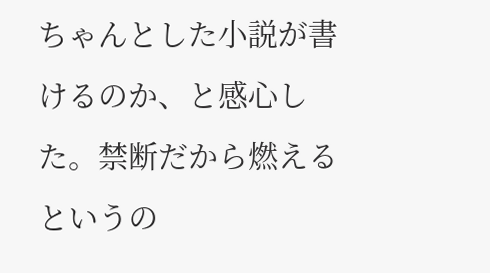ちゃんとした小説が書けるのか、と感心した。禁断だから燃えるというの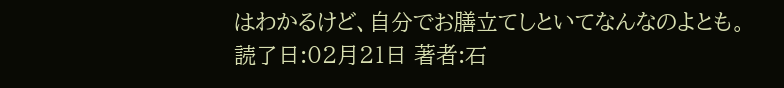はわかるけど、自分でお膳立てしといてなんなのよとも。
読了日:02月21日 著者:石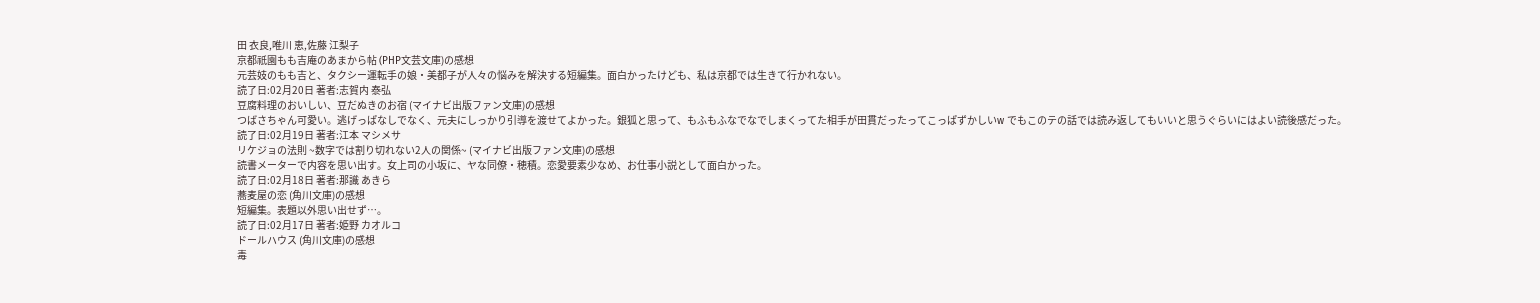田 衣良,唯川 恵,佐藤 江梨子
京都祇園もも吉庵のあまから帖 (PHP文芸文庫)の感想
元芸妓のもも吉と、タクシー運転手の娘・美都子が人々の悩みを解決する短編集。面白かったけども、私は京都では生きて行かれない。
読了日:02月20日 著者:志賀内 泰弘
豆腐料理のおいしい、豆だぬきのお宿 (マイナビ出版ファン文庫)の感想
つばさちゃん可愛い。逃げっぱなしでなく、元夫にしっかり引導を渡せてよかった。銀狐と思って、もふもふなでなでしまくってた相手が田貫だったってこっぱずかしいw でもこのテの話では読み返してもいいと思うぐらいにはよい読後感だった。
読了日:02月19日 著者:江本 マシメサ
リケジョの法則 ~数字では割り切れない2人の関係~ (マイナビ出版ファン文庫)の感想
読書メーターで内容を思い出す。女上司の小坂に、ヤな同僚・穂積。恋愛要素少なめ、お仕事小説として面白かった。
読了日:02月18日 著者:那識 あきら
蕎麦屋の恋 (角川文庫)の感想
短編集。表題以外思い出せず…。
読了日:02月17日 著者:姫野 カオルコ
ドールハウス (角川文庫)の感想
毒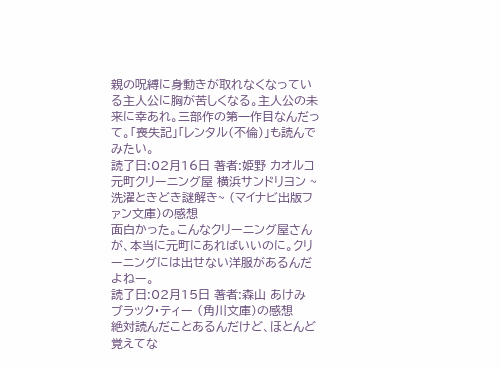親の呪縛に身動きが取れなくなっている主人公に胸が苦しくなる。主人公の未来に幸あれ。三部作の第一作目なんだって。「喪失記」「レンタル(不倫)」も読んでみたい。
読了日:02月16日 著者:姫野 カオルコ
元町クリーニング屋 横浜サンドリヨン ~洗濯ときどき謎解き~ (マイナビ出版ファン文庫)の感想
面白かった。こんなクリーニング屋さんが、本当に元町にあればいいのに。クリーニングには出せない洋服があるんだよねー。
読了日:02月15日 著者:森山 あけみ
ブラック・ティー (角川文庫)の感想
絶対読んだことあるんだけど、ほとんど覚えてな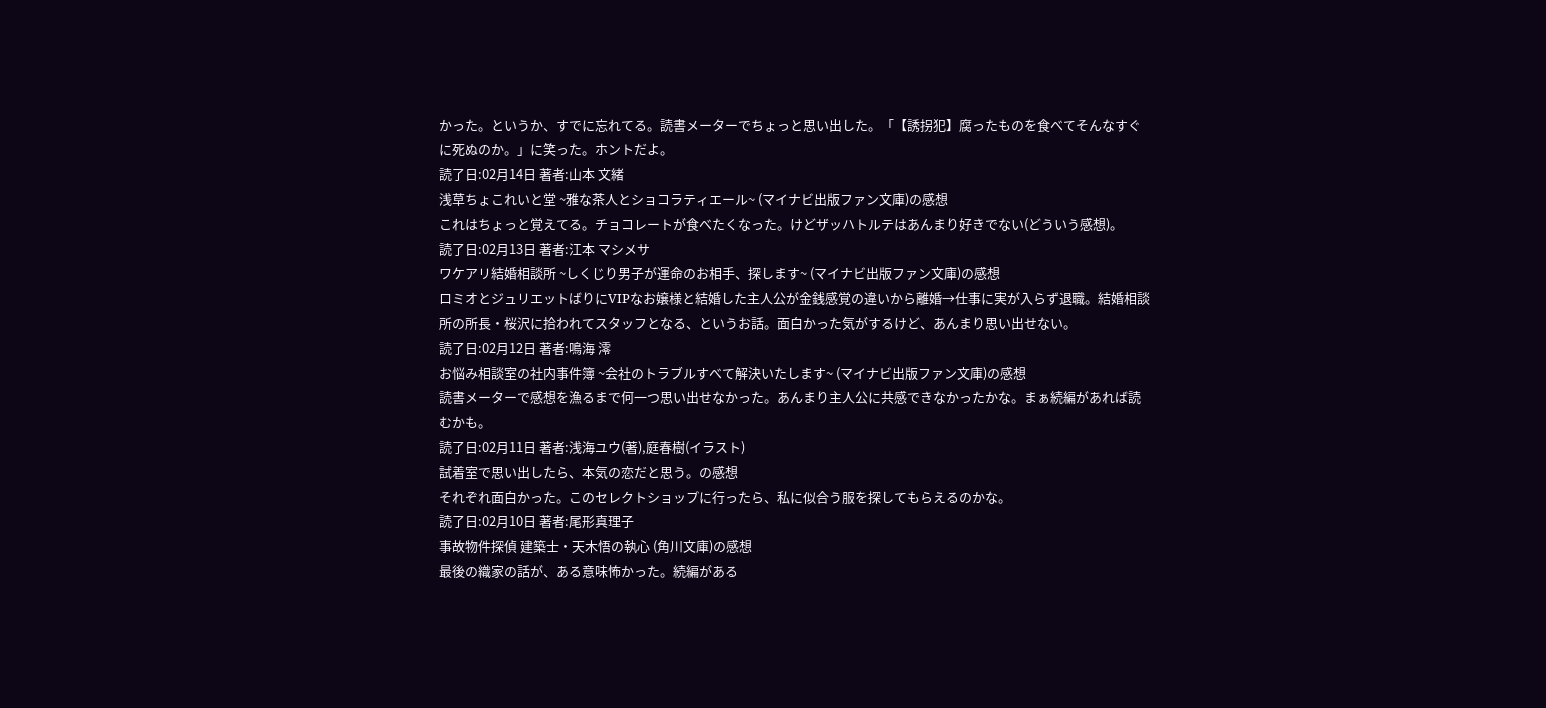かった。というか、すでに忘れてる。読書メーターでちょっと思い出した。「【誘拐犯】腐ったものを食べてそんなすぐに死ぬのか。」に笑った。ホントだよ。
読了日:02月14日 著者:山本 文緒
浅草ちょこれいと堂 ~雅な茶人とショコラティエール~ (マイナビ出版ファン文庫)の感想
これはちょっと覚えてる。チョコレートが食べたくなった。けどザッハトルテはあんまり好きでない(どういう感想)。
読了日:02月13日 著者:江本 マシメサ
ワケアリ結婚相談所 ~しくじり男子が運命のお相手、探します~ (マイナビ出版ファン文庫)の感想
ロミオとジュリエットばりにVIPなお嬢様と結婚した主人公が金銭感覚の違いから離婚→仕事に実が入らず退職。結婚相談所の所長・桜沢に拾われてスタッフとなる、というお話。面白かった気がするけど、あんまり思い出せない。
読了日:02月12日 著者:鳴海 澪
お悩み相談室の社内事件簿 ~会社のトラブルすべて解決いたします~ (マイナビ出版ファン文庫)の感想
読書メーターで感想を漁るまで何一つ思い出せなかった。あんまり主人公に共感できなかったかな。まぁ続編があれば読むかも。
読了日:02月11日 著者:浅海ユウ(著),庭春樹(イラスト)
試着室で思い出したら、本気の恋だと思う。の感想
それぞれ面白かった。このセレクトショップに行ったら、私に似合う服を探してもらえるのかな。
読了日:02月10日 著者:尾形真理子
事故物件探偵 建築士・天木悟の執心 (角川文庫)の感想
最後の織家の話が、ある意味怖かった。続編がある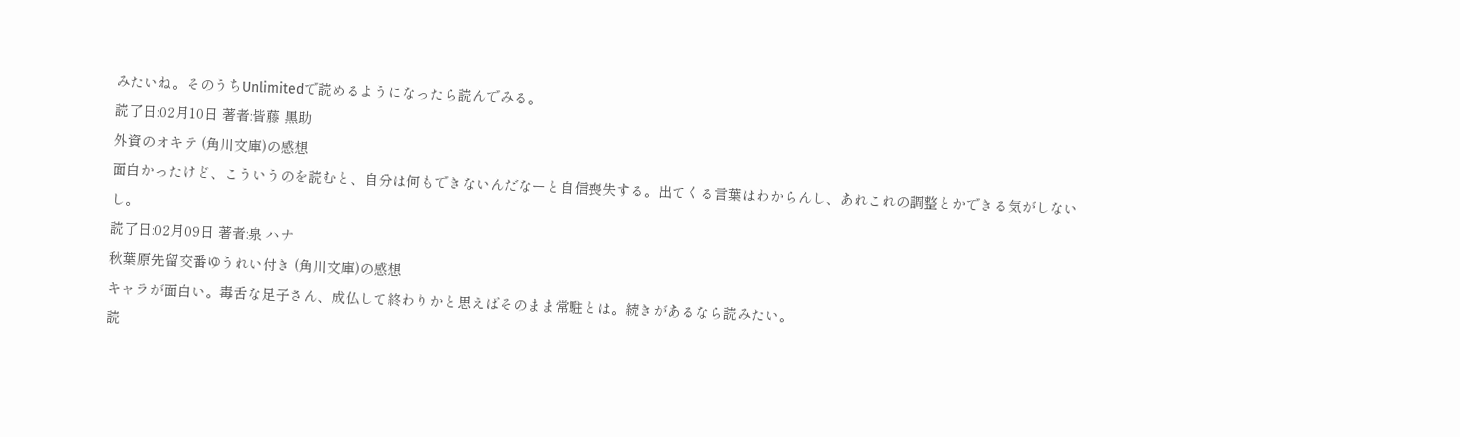みたいね。そのうちUnlimitedで読めるようになったら読んでみる。
読了日:02月10日 著者:皆藤 黒助
外資のオキテ (角川文庫)の感想
面白かったけど、こういうのを読むと、自分は何もできないんだなーと自信喪失する。出てくる言葉はわからんし、あれこれの調整とかできる気がしないし。
読了日:02月09日 著者:泉 ハナ
秋葉原先留交番ゆうれい付き (角川文庫)の感想
キャラが面白い。毒舌な足子さん、成仏して終わりかと思えばそのまま常駐とは。続きがあるなら読みたい。
読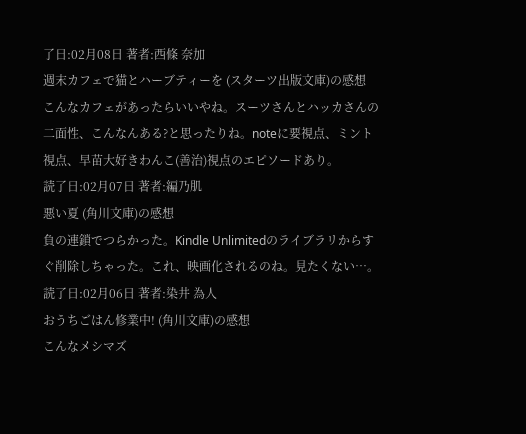了日:02月08日 著者:西條 奈加
週末カフェで猫とハーブティーを (スターツ出版文庫)の感想
こんなカフェがあったらいいやね。スーツさんとハッカさんの二面性、こんなんある?と思ったりね。noteに要視点、ミント視点、早苗大好きわんこ(善治)視点のエピソードあり。
読了日:02月07日 著者:編乃肌
悪い夏 (角川文庫)の感想
負の連鎖でつらかった。Kindle Unlimitedのライブラリからすぐ削除しちゃった。これ、映画化されるのね。見たくない…。
読了日:02月06日 著者:染井 為人
おうちごはん修業中! (角川文庫)の感想
こんなメシマズ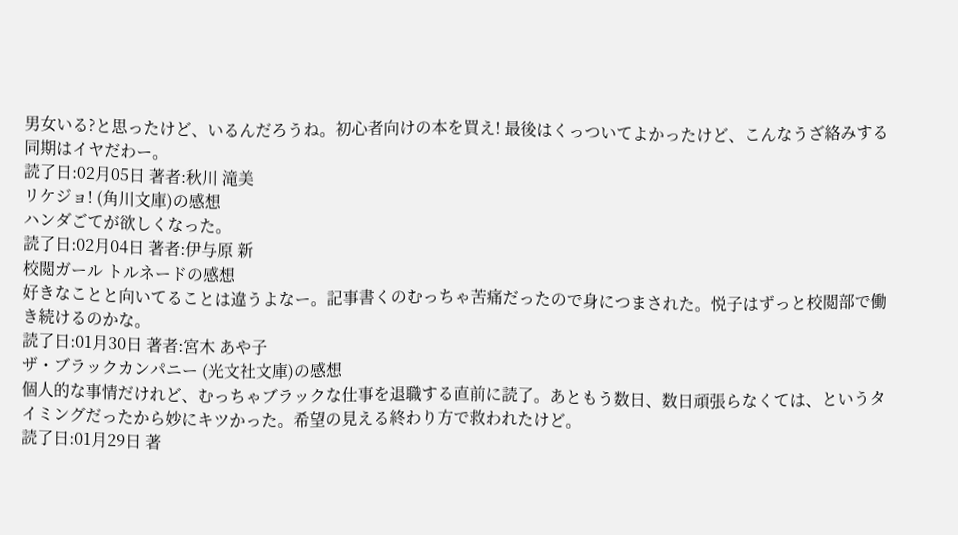男女いる?と思ったけど、いるんだろうね。初心者向けの本を買え! 最後はくっついてよかったけど、こんなうざ絡みする同期はイヤだわー。
読了日:02月05日 著者:秋川 滝美
リケジョ! (角川文庫)の感想
ハンダごてが欲しくなった。
読了日:02月04日 著者:伊与原 新
校閲ガール トルネードの感想
好きなことと向いてることは違うよなー。記事書くのむっちゃ苦痛だったので身につまされた。悦子はずっと校閲部で働き続けるのかな。
読了日:01月30日 著者:宮木 あや子
ザ・ブラックカンパニー (光文社文庫)の感想
個人的な事情だけれど、むっちゃブラックな仕事を退職する直前に読了。あともう数日、数日頑張らなくては、というタイミングだったから妙にキツかった。希望の見える終わり方で救われたけど。
読了日:01月29日 著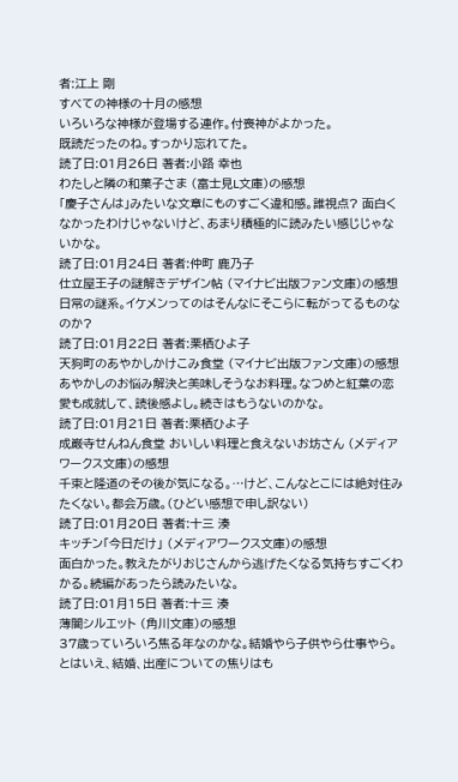者:江上 剛
すべての神様の十月の感想
いろいろな神様が登場する連作。付喪神がよかった。
既読だったのね。すっかり忘れてた。
読了日:01月26日 著者:小路 幸也
わたしと隣の和菓子さま (富士見L文庫)の感想
「慶子さんは」みたいな文章にものすごく違和感。誰視点? 面白くなかったわけじゃないけど、あまり積極的に読みたい感じじゃないかな。
読了日:01月24日 著者:仲町 鹿乃子
仕立屋王子の謎解きデザイン帖 (マイナビ出版ファン文庫)の感想
日常の謎系。イケメンってのはそんなにそこらに転がってるものなのか?
読了日:01月22日 著者:栗栖ひよ子
天狗町のあやかしかけこみ食堂 (マイナビ出版ファン文庫)の感想
あやかしのお悩み解決と美味しそうなお料理。なつめと紅葉の恋愛も成就して、読後感よし。続きはもうないのかな。
読了日:01月21日 著者:栗栖ひよ子
成巌寺せんねん食堂 おいしい料理と食えないお坊さん (メディアワークス文庫)の感想
千束と隆道のその後が気になる。…けど、こんなとこには絶対住みたくない。都会万歳。(ひどい感想で申し訳ない)
読了日:01月20日 著者:十三 湊
キッチン「今日だけ」 (メディアワークス文庫)の感想
面白かった。教えたがりおじさんから逃げたくなる気持ちすごくわかる。続編があったら読みたいな。
読了日:01月15日 著者:十三 湊
薄闇シルエット (角川文庫)の感想
37歳っていろいろ焦る年なのかな。結婚やら子供やら仕事やら。とはいえ、結婚、出産についての焦りはも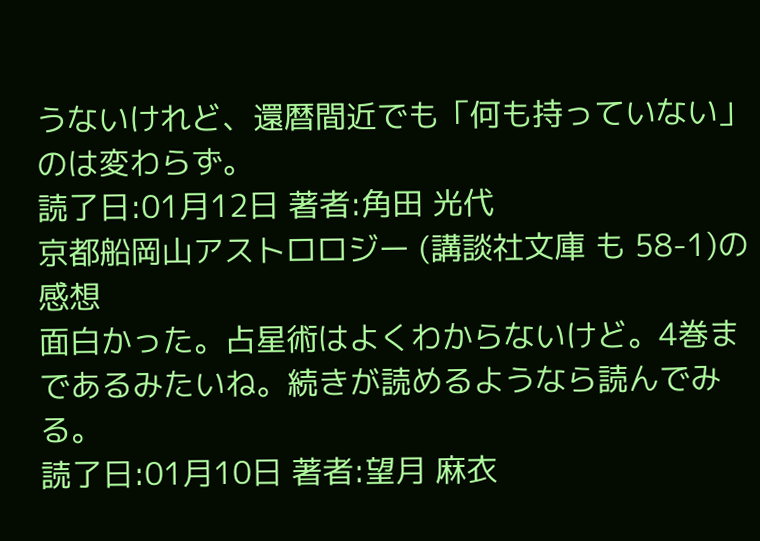うないけれど、還暦間近でも「何も持っていない」のは変わらず。
読了日:01月12日 著者:角田 光代
京都船岡山アストロロジー (講談社文庫 も 58-1)の感想
面白かった。占星術はよくわからないけど。4巻まであるみたいね。続きが読めるようなら読んでみる。
読了日:01月10日 著者:望月 麻衣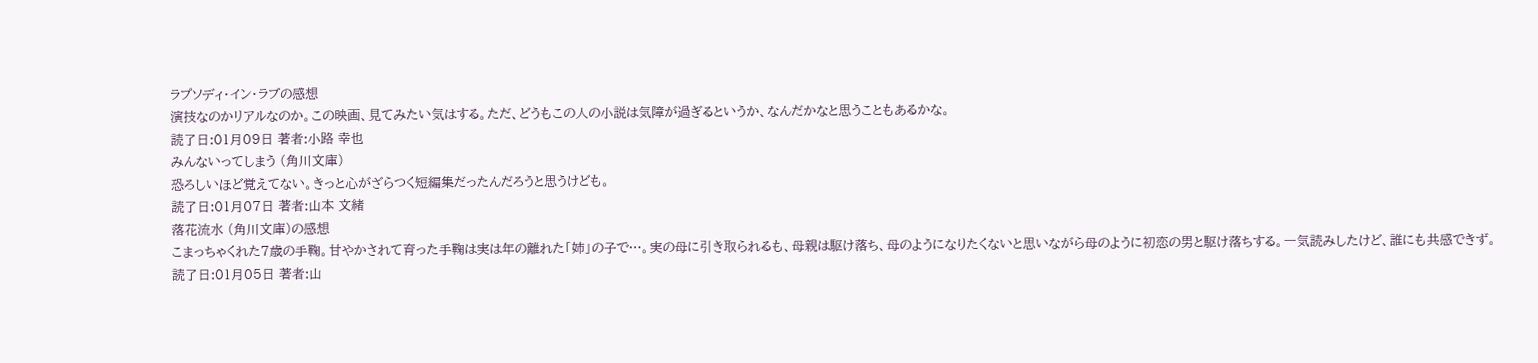ラプソディ・イン・ラブの感想
演技なのかリアルなのか。この映画、見てみたい気はする。ただ、どうもこの人の小説は気障が過ぎるというか、なんだかなと思うこともあるかな。
読了日:01月09日 著者:小路 幸也
みんないってしまう (角川文庫)
恐ろしいほど覚えてない。きっと心がざらつく短編集だったんだろうと思うけども。
読了日:01月07日 著者:山本 文緒
落花流水 (角川文庫)の感想
こまっちゃくれた7歳の手鞠。甘やかされて育った手鞠は実は年の離れた「姉」の子で…。実の母に引き取られるも、母親は駆け落ち、母のようになりたくないと思いながら母のように初恋の男と駆け落ちする。一気読みしたけど、誰にも共感できず。
読了日:01月05日 著者:山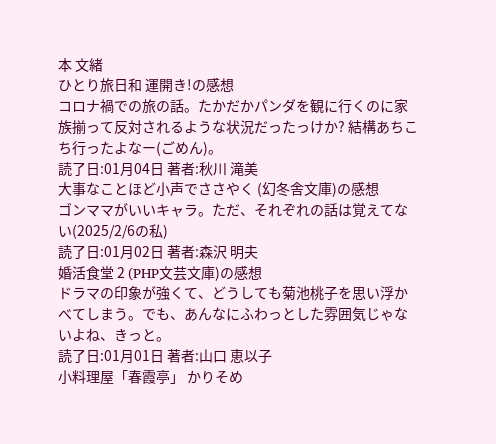本 文緒
ひとり旅日和 運開き!の感想
コロナ禍での旅の話。たかだかパンダを観に行くのに家族揃って反対されるような状況だったっけか? 結構あちこち行ったよなー(ごめん)。
読了日:01月04日 著者:秋川 滝美
大事なことほど小声でささやく (幻冬舎文庫)の感想
ゴンママがいいキャラ。ただ、それぞれの話は覚えてない(2025/2/6の私)
読了日:01月02日 著者:森沢 明夫
婚活食堂 2 (PHP文芸文庫)の感想
ドラマの印象が強くて、どうしても菊池桃子を思い浮かべてしまう。でも、あんなにふわっとした雰囲気じゃないよね、きっと。
読了日:01月01日 著者:山口 恵以子
小料理屋「春霞亭」 かりそめ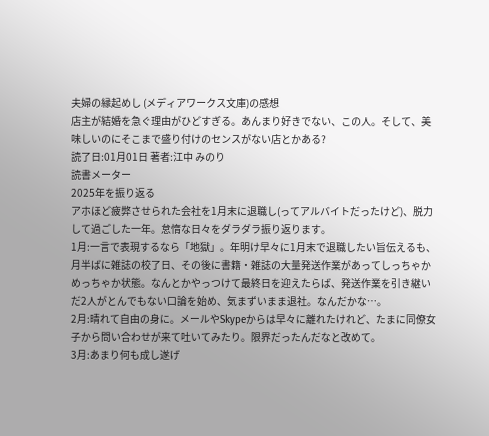夫婦の縁起めし (メディアワークス文庫)の感想
店主が結婚を急ぐ理由がひどすぎる。あんまり好きでない、この人。そして、美味しいのにそこまで盛り付けのセンスがない店とかある?
読了日:01月01日 著者:江中 みのり
読書メーター
2025年を振り返る
アホほど疲弊させられた会社を1月末に退職し(ってアルバイトだったけど)、脱力して過ごした一年。怠惰な日々をダラダラ振り返ります。
1月:一言で表現するなら「地獄」。年明け早々に1月末で退職したい旨伝えるも、月半ばに雑誌の校了日、その後に書籍・雑誌の大量発送作業があってしっちゃかめっちゃか状態。なんとかやっつけて最終日を迎えたらば、発送作業を引き継いだ2人がとんでもない口論を始め、気まずいまま退社。なんだかな…。
2月:晴れて自由の身に。メールやSkypeからは早々に離れたけれど、たまに同僚女子から問い合わせが来て吐いてみたり。限界だったんだなと改めて。
3月:あまり何も成し遂げ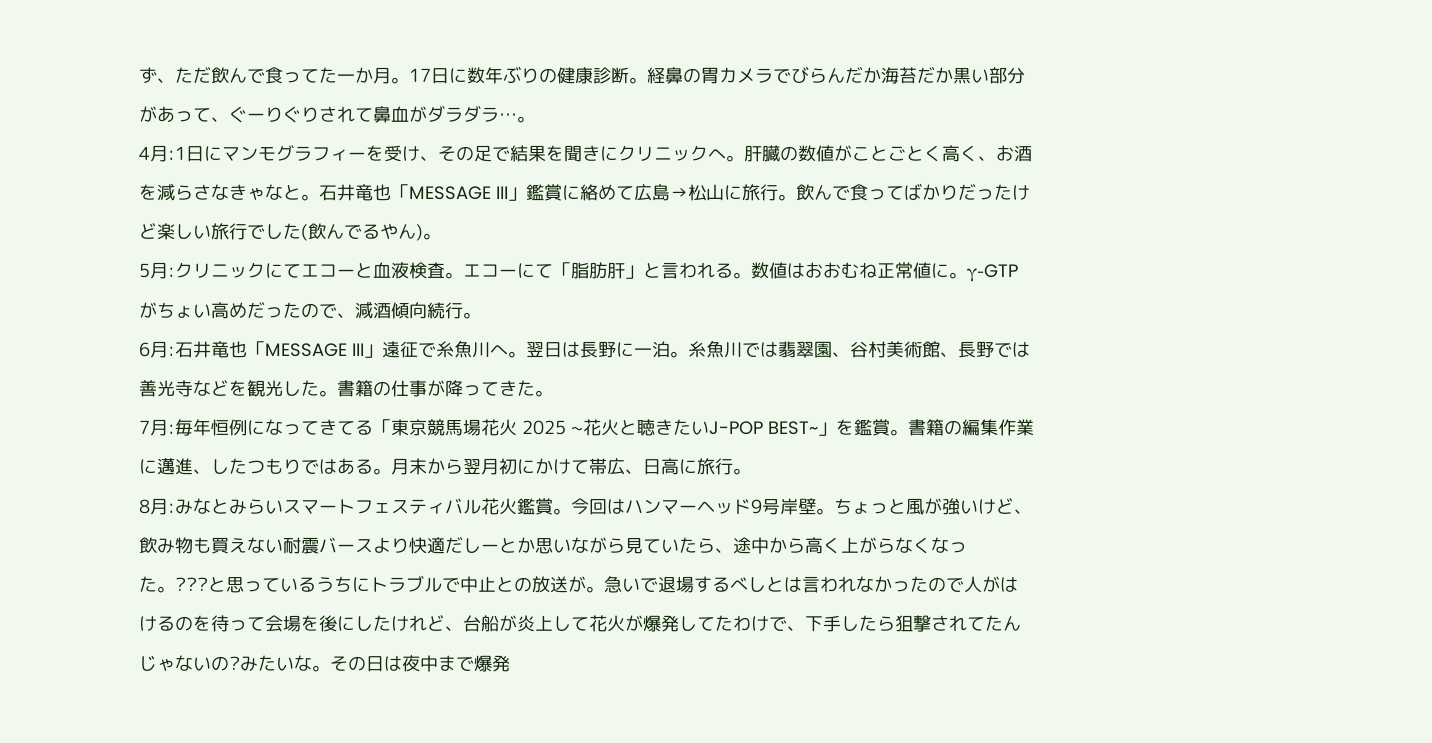ず、ただ飲んで食ってた一か月。17日に数年ぶりの健康診断。経鼻の胃カメラでびらんだか海苔だか黒い部分があって、ぐーりぐりされて鼻血がダラダラ…。
4月:1日にマンモグラフィーを受け、その足で結果を聞きにクリニックへ。肝臓の数値がことごとく高く、お酒を減らさなきゃなと。石井竜也「MESSAGE III」鑑賞に絡めて広島→松山に旅行。飲んで食ってばかりだったけど楽しい旅行でした(飲んでるやん)。
5月:クリニックにてエコーと血液検査。エコーにて「脂肪肝」と言われる。数値はおおむね正常値に。γ-GTPがちょい高めだったので、減酒傾向続行。
6月:石井竜也「MESSAGE III」遠征で糸魚川へ。翌日は長野に一泊。糸魚川では翡翠園、谷村美術館、長野では善光寺などを観光した。書籍の仕事が降ってきた。
7月:毎年恒例になってきてる「東京競馬場花火 2025 ~花火と聴きたいJ-POP BEST~」を鑑賞。書籍の編集作業に邁進、したつもりではある。月末から翌月初にかけて帯広、日高に旅行。
8月:みなとみらいスマートフェスティバル花火鑑賞。今回はハンマーヘッド9号岸壁。ちょっと風が強いけど、飲み物も買えない耐震バースより快適だしーとか思いながら見ていたら、途中から高く上がらなくなった。???と思っているうちにトラブルで中止との放送が。急いで退場するべしとは言われなかったので人がはけるのを待って会場を後にしたけれど、台船が炎上して花火が爆発してたわけで、下手したら狙撃されてたんじゃないの?みたいな。その日は夜中まで爆発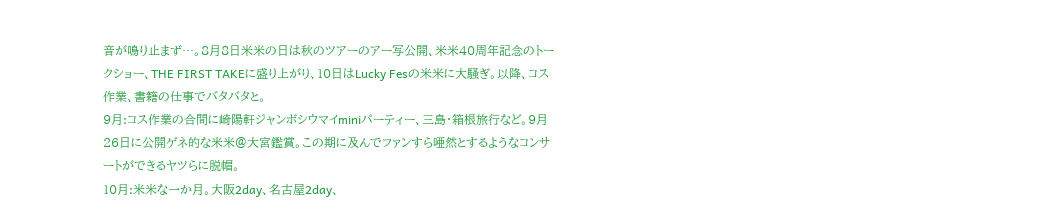音が鳴り止まず…。8月8日米米の日は秋のツアーのアー写公開、米米40周年記念のトークショー、THE FIRST TAKEに盛り上がり、10日はLucky Fesの米米に大騒ぎ。以降、コス作業、書籍の仕事でバタバタと。
9月:コス作業の合間に崎陽軒ジャンボシウマイminiパーティー、三島・箱根旅行など。9月26日に公開ゲネ的な米米@大宮鑑賞。この期に及んでファンすら唖然とするようなコンサートができるヤツらに脱帽。
10月:米米な一か月。大阪2day、名古屋2day、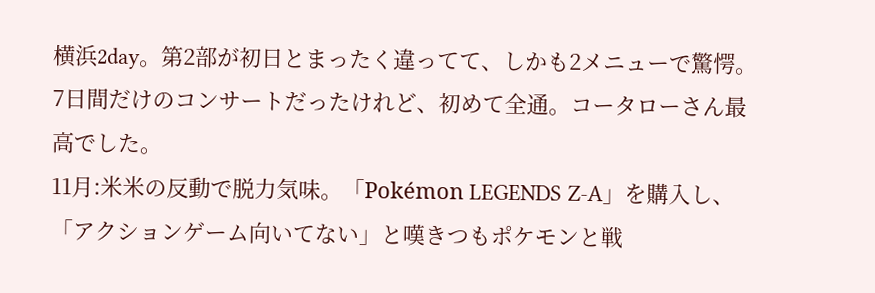横浜2day。第2部が初日とまったく違ってて、しかも2メニューで驚愕。7日間だけのコンサートだったけれど、初めて全通。コータローさん最高でした。
11月:米米の反動で脱力気味。「Pokémon LEGENDS Z-A」を購入し、「アクションゲーム向いてない」と嘆きつもポケモンと戦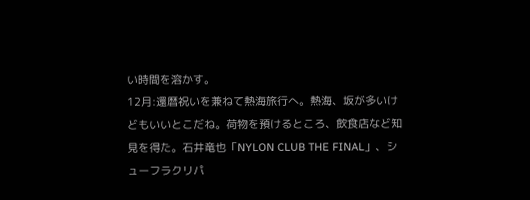い時間を溶かす。
12月:還暦祝いを兼ねて熱海旅行へ。熱海、坂が多いけどもいいとこだね。荷物を預けるところ、飲食店など知見を得た。石井竜也「NYLON CLUB THE FINAL」、シューフラクリパ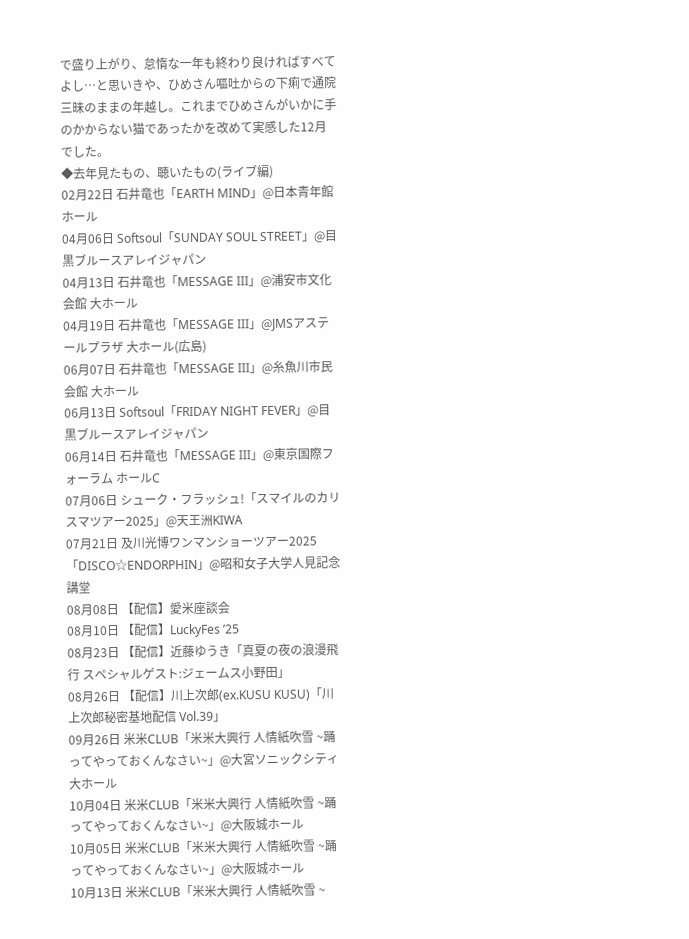で盛り上がり、怠惰な一年も終わり良ければすべてよし…と思いきや、ひめさん嘔吐からの下痢で通院三昧のままの年越し。これまでひめさんがいかに手のかからない猫であったかを改めて実感した12月でした。
◆去年見たもの、聴いたもの(ライブ編)
02月22日 石井竜也「EARTH MIND」@日本青年館ホール
04月06日 Softsoul「SUNDAY SOUL STREET」@目黒ブルースアレイジャパン
04月13日 石井竜也「MESSAGE III」@浦安市文化会館 大ホール
04月19日 石井竜也「MESSAGE III」@JMSアステールプラザ 大ホール(広島)
06月07日 石井竜也「MESSAGE III」@糸魚川市民会館 大ホール
06月13日 Softsoul「FRIDAY NIGHT FEVER」@目黒ブルースアレイジャパン
06月14日 石井竜也「MESSAGE III」@東京国際フォーラム ホールC
07月06日 シューク・フラッシュ!「スマイルのカリスマツアー2025」@天王洲KIWA
07月21日 及川光博ワンマンショーツアー2025「DISCO☆ENDORPHIN」@昭和女子大学人見記念講堂
08月08日 【配信】愛米座談会
08月10日 【配信】LuckyFes ’25
08月23日 【配信】近藤ゆうき「真夏の夜の浪漫飛行 スペシャルゲスト:ジェームス小野田」
08月26日 【配信】川上次郎(ex.KUSU KUSU)「川上次郎秘密基地配信 Vol.39」
09月26日 米米CLUB「米米大興行 人情紙吹雪 ~踊ってやっておくんなさい~」@大宮ソニックシティ 大ホール
10月04日 米米CLUB「米米大興行 人情紙吹雪 ~踊ってやっておくんなさい~」@大阪城ホール
10月05日 米米CLUB「米米大興行 人情紙吹雪 ~踊ってやっておくんなさい~」@大阪城ホール
10月13日 米米CLUB「米米大興行 人情紙吹雪 ~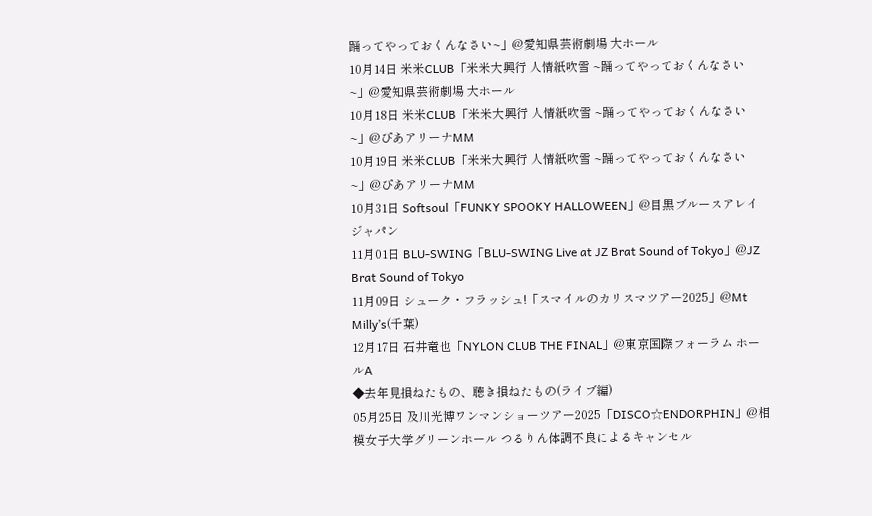踊ってやっておくんなさい~」@愛知県芸術劇場 大ホール
10月14日 米米CLUB「米米大興行 人情紙吹雪 ~踊ってやっておくんなさい~」@愛知県芸術劇場 大ホール
10月18日 米米CLUB「米米大興行 人情紙吹雪 ~踊ってやっておくんなさい~」@ぴあアリーナMM
10月19日 米米CLUB「米米大興行 人情紙吹雪 ~踊ってやっておくんなさい~」@ぴあアリーナMM
10月31日 Softsoul「FUNKY SPOOKY HALLOWEEN」@目黒ブルースアレイジャパン
11月01日 BLU-SWING「BLU-SWING Live at JZ Brat Sound of Tokyo」@JZ Brat Sound of Tokyo
11月09日 シューク・フラッシュ!「スマイルのカリスマツアー2025」@Mt Milly’s(千葉)
12月17日 石井竜也「NYLON CLUB THE FINAL」@東京国際フォーラム ホールA
◆去年見損ねたもの、聴き損ねたもの(ライブ編)
05月25日 及川光博ワンマンショーツアー2025「DISCO☆ENDORPHIN」@相模女子大学グリーンホール つるりん体調不良によるキャンセル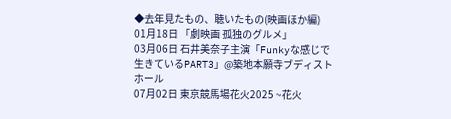◆去年見たもの、聴いたもの(映画ほか編)
01月18日 「劇映画 孤独のグルメ」
03月06日 石井美奈子主演「Funkyな感じで生きているPART3」@築地本願寺ブディストホール
07月02日 東京競馬場花火2025 ~花火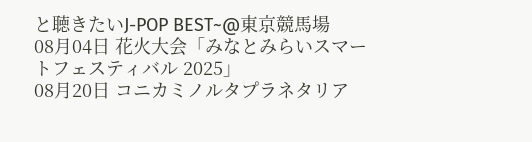と聴きたいJ-POP BEST~@東京競馬場
08月04日 花火大会「みなとみらいスマートフェスティバル 2025」
08月20日 コニカミノルタプラネタリア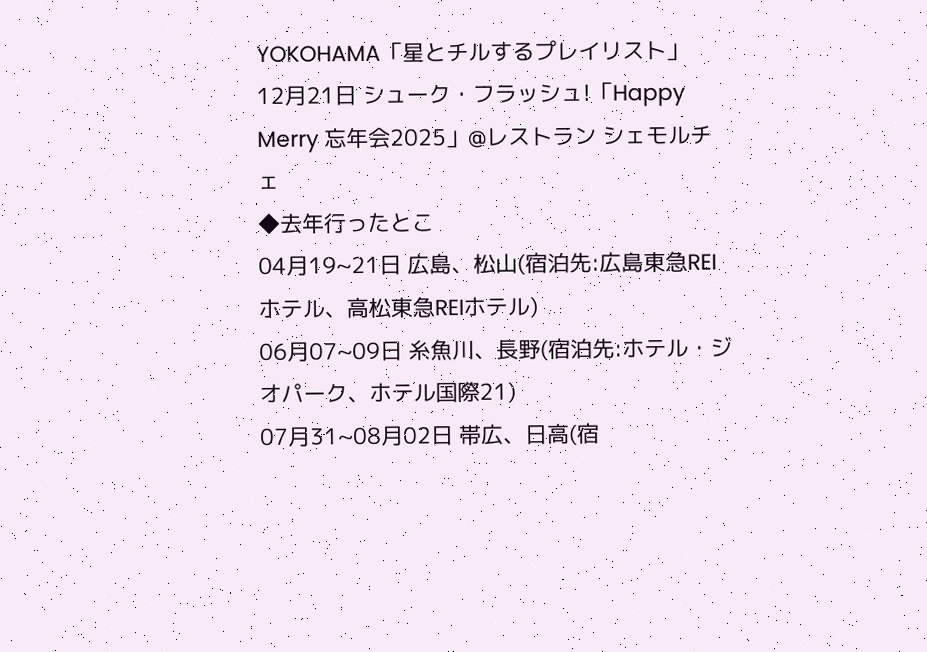YOKOHAMA「星とチルするプレイリスト」
12月21日 シューク・フラッシュ!「Happy Merry 忘年会2025」@レストラン シェモルチェ
◆去年行ったとこ
04月19~21日 広島、松山(宿泊先:広島東急REIホテル、高松東急REIホテル)
06月07~09日 糸魚川、長野(宿泊先:ホテル・ジオパーク、ホテル国際21)
07月31~08月02日 帯広、日高(宿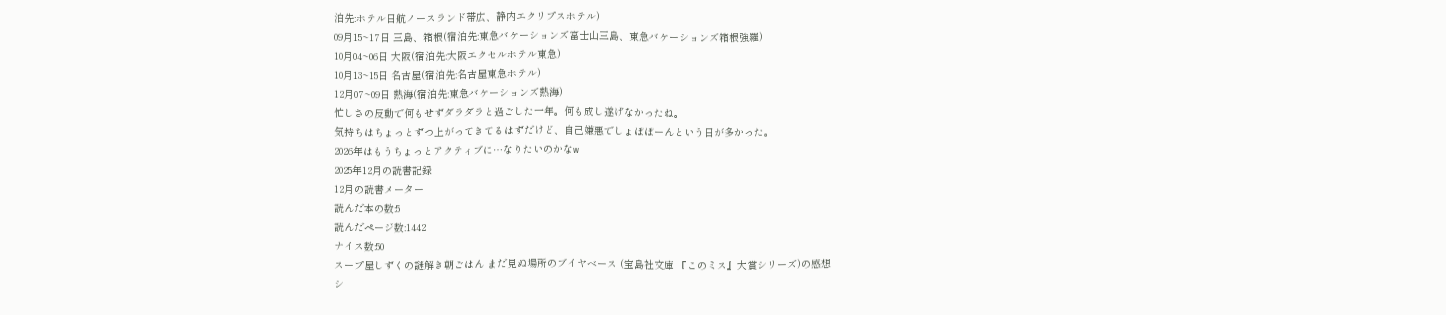泊先:ホテル日航ノースランド帯広、静内エクリプスホテル)
09月15~17日 三島、箱根(宿泊先:東急バケーションズ富士山三島、東急バケーションズ箱根強羅)
10月04~06日 大阪(宿泊先:大阪エクセルホテル東急)
10月13~15日 名古屋(宿泊先:名古屋東急ホテル)
12月07~09日 熱海(宿泊先:東急バケーションズ熱海)
忙しさの反動で何もせずダラダラと過ごした一年。何も成し遂げなかったね。
気持ちはちょっとずつ上がってきてるはずだけど、自己嫌悪でしょぼぼーんという日が多かった。
2026年はもうちょっとアクティブに…なりたいのかなw
2025年12月の読書記録
12月の読書メーター
読んだ本の数:5
読んだページ数:1442
ナイス数:50
スープ屋しずくの謎解き朝ごはん まだ見ぬ場所のブイヤベース (宝島社文庫 『このミス』大賞シリーズ)の感想
シ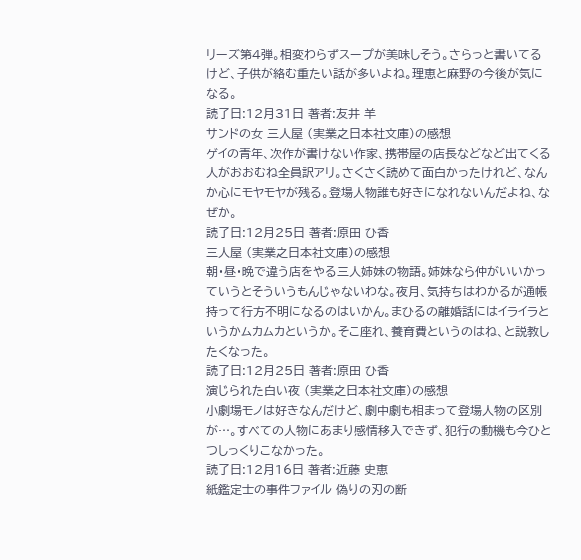リーズ第4弾。相変わらずスープが美味しそう。さらっと書いてるけど、子供が絡む重たい話が多いよね。理恵と麻野の今後が気になる。
読了日:12月31日 著者:友井 羊
サンドの女 三人屋 (実業之日本社文庫)の感想
ゲイの青年、次作が書けない作家、携帯屋の店長などなど出てくる人がおおむね全員訳アリ。さくさく読めて面白かったけれど、なんか心にモヤモヤが残る。登場人物誰も好きになれないんだよね、なぜか。
読了日:12月25日 著者:原田 ひ香
三人屋 (実業之日本社文庫)の感想
朝・昼・晩で違う店をやる三人姉妹の物語。姉妹なら仲がいいかっていうとそういうもんじゃないわな。夜月、気持ちはわかるが通帳持って行方不明になるのはいかん。まひるの離婚話にはイライラというかムカムカというか。そこ座れ、養育費というのはね、と説教したくなった。
読了日:12月25日 著者:原田 ひ香
演じられた白い夜 (実業之日本社文庫)の感想
小劇場モノは好きなんだけど、劇中劇も相まって登場人物の区別が…。すべての人物にあまり感情移入できず、犯行の動機も今ひとつしっくりこなかった。
読了日:12月16日 著者:近藤 史恵
紙鑑定士の事件ファイル 偽りの刃の断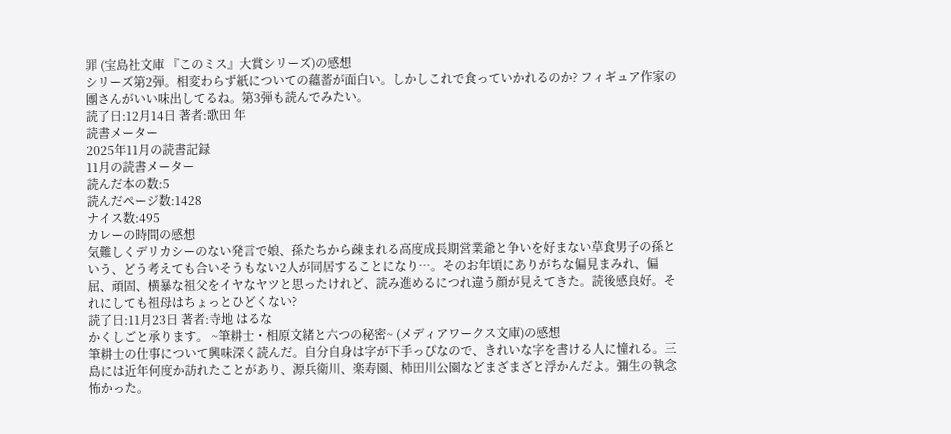罪 (宝島社文庫 『このミス』大賞シリーズ)の感想
シリーズ第2弾。相変わらず紙についての蘊蓄が面白い。しかしこれで食っていかれるのか? フィギュア作家の團さんがいい味出してるね。第3弾も読んでみたい。
読了日:12月14日 著者:歌田 年
読書メーター
2025年11月の読書記録
11月の読書メーター
読んだ本の数:5
読んだページ数:1428
ナイス数:495
カレーの時間の感想
気難しくデリカシーのない発言で娘、孫たちから疎まれる高度成長期営業爺と争いを好まない草食男子の孫という、どう考えても合いそうもない2人が同居することになり…。そのお年頃にありがちな偏見まみれ、偏屈、頑固、横暴な祖父をイヤなヤツと思ったけれど、読み進めるにつれ違う顔が見えてきた。読後感良好。それにしても祖母はちょっとひどくない?
読了日:11月23日 著者:寺地 はるな
かくしごと承ります。 ~筆耕士・相原文緒と六つの秘密~ (メディアワークス文庫)の感想
筆耕士の仕事について興味深く読んだ。自分自身は字が下手っぴなので、きれいな字を書ける人に憧れる。三島には近年何度か訪れたことがあり、源兵衛川、楽寿園、柿田川公園などまざまざと浮かんだよ。彌生の執念怖かった。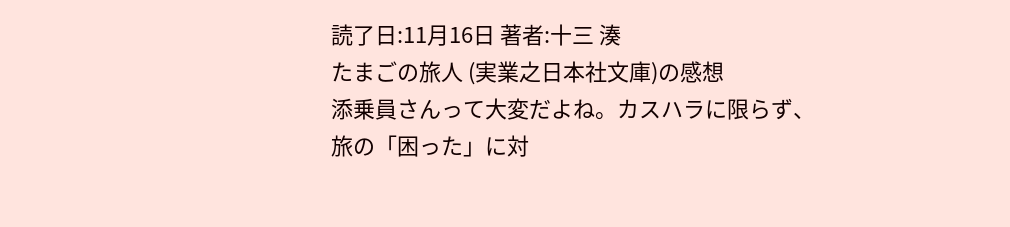読了日:11月16日 著者:十三 湊
たまごの旅人 (実業之日本社文庫)の感想
添乗員さんって大変だよね。カスハラに限らず、旅の「困った」に対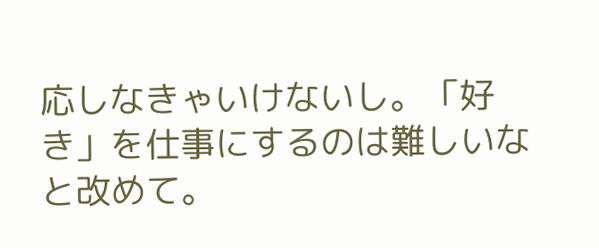応しなきゃいけないし。「好き」を仕事にするのは難しいなと改めて。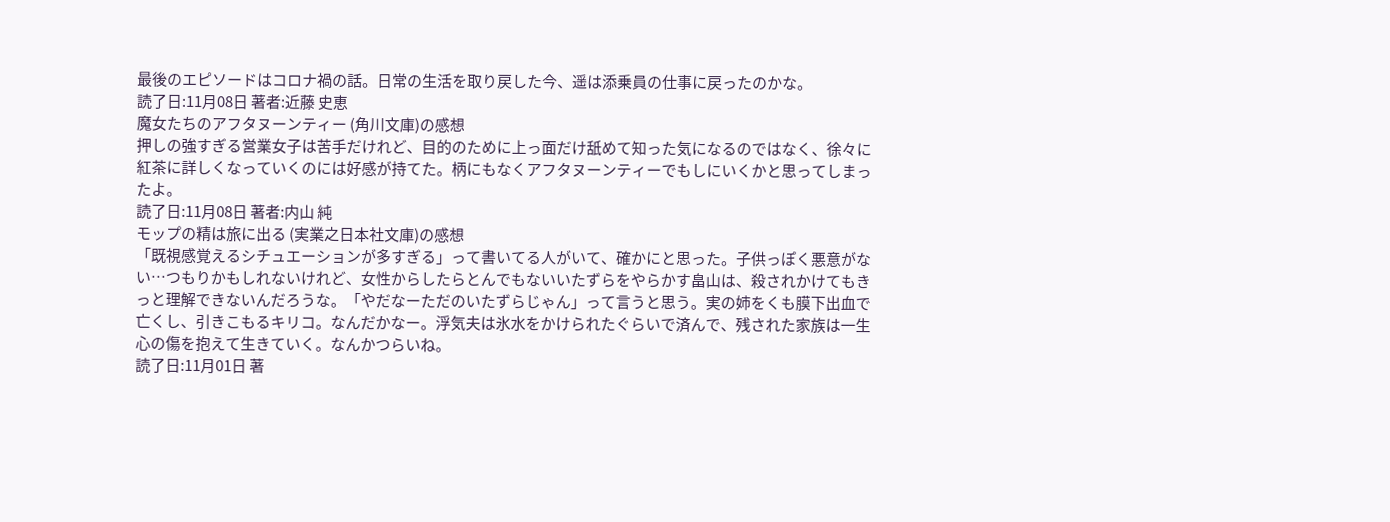最後のエピソードはコロナ禍の話。日常の生活を取り戻した今、遥は添乗員の仕事に戻ったのかな。
読了日:11月08日 著者:近藤 史恵
魔女たちのアフタヌーンティー (角川文庫)の感想
押しの強すぎる営業女子は苦手だけれど、目的のために上っ面だけ舐めて知った気になるのではなく、徐々に紅茶に詳しくなっていくのには好感が持てた。柄にもなくアフタヌーンティーでもしにいくかと思ってしまったよ。
読了日:11月08日 著者:内山 純
モップの精は旅に出る (実業之日本社文庫)の感想
「既視感覚えるシチュエーションが多すぎる」って書いてる人がいて、確かにと思った。子供っぽく悪意がない…つもりかもしれないけれど、女性からしたらとんでもないいたずらをやらかす畠山は、殺されかけてもきっと理解できないんだろうな。「やだなーただのいたずらじゃん」って言うと思う。実の姉をくも膜下出血で亡くし、引きこもるキリコ。なんだかなー。浮気夫は氷水をかけられたぐらいで済んで、残された家族は一生心の傷を抱えて生きていく。なんかつらいね。
読了日:11月01日 著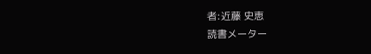者:近藤 史恵
読書メーター